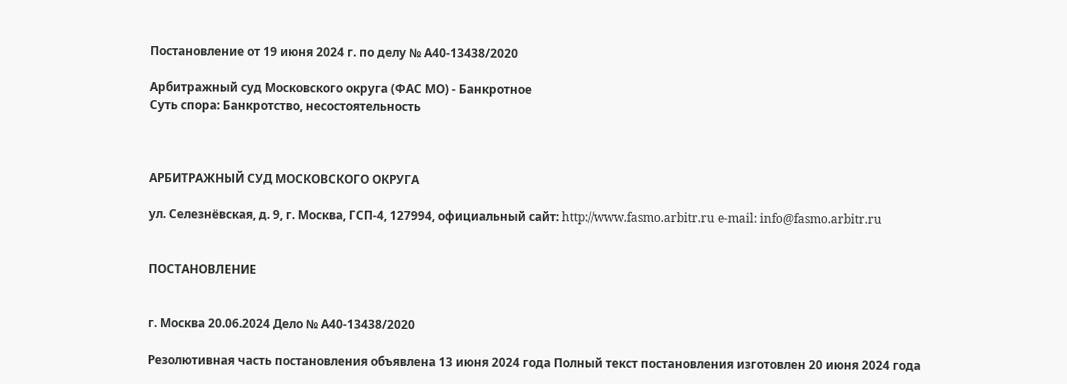Постановление от 19 июня 2024 г. по делу № А40-13438/2020

Арбитражный суд Московского округа (ФАС МО) - Банкротное
Суть спора: Банкротство, несостоятельность



АРБИТРАЖНЫЙ СУД МОСКОВСКОГО ОКРУГА

ул. Селезнёвская, д. 9, г. Москва, ГСП-4, 127994, официальный сайт: http://www.fasmo.arbitr.ru e-mail: info@fasmo.arbitr.ru


ПОСТАНОВЛЕНИЕ


г. Москва 20.06.2024 Дело № А40-13438/2020

Резолютивная часть постановления объявлена 13 июня 2024 года Полный текст постановления изготовлен 20 июня 2024 года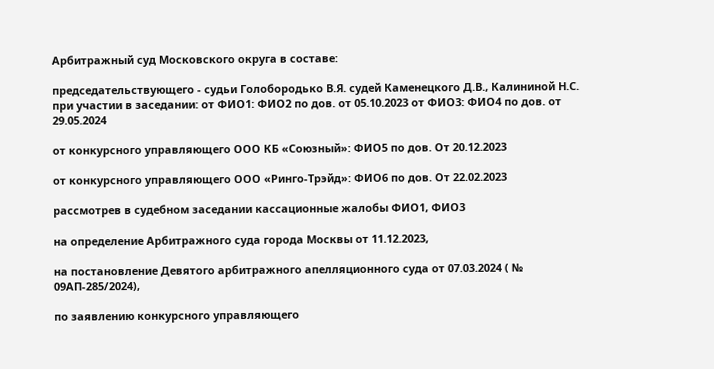Арбитражный суд Московского округа в составе:

председательствующего - судьи Голобородько В.Я. судей Каменецкого Д.В., Калининой Н.С. при участии в заседании: от ФИО1: ФИО2 по дов. от 05.10.2023 от ФИО3: ФИО4 по дов. от 29.05.2024

от конкурсного управляющего ООО КБ «Союзный»: ФИО5 по дов. От 20.12.2023

от конкурсного управляющего ООО «Ринго-Трэйд»: ФИО6 по дов. От 22.02.2023

рассмотрев в судебном заседании кассационные жалобы ФИО1, ФИО3

на определение Арбитражного суда города Москвы от 11.12.2023,

на постановление Девятого арбитражного апелляционного суда от 07.03.2024 ( № 09АП-285/2024),

по заявлению конкурсного управляющего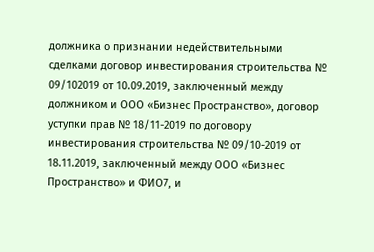должника о признании недействительными сделками договор инвестирования строительства № 09/102019 от 10.09.2019, заключенный между должником и ООО «Бизнес Пространство», договор уступки прав № 18/11-2019 по договору инвестирования строительства № 09/10-2019 от 18.11.2019, заключенный между ООО «Бизнес Пространство» и ФИО7, и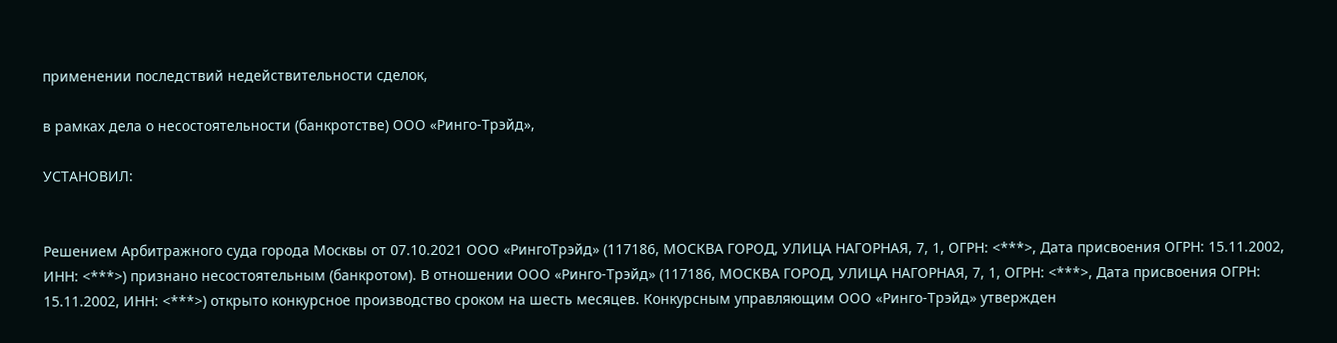применении последствий недействительности сделок,

в рамках дела о несостоятельности (банкротстве) ООО «Ринго-Трэйд»,

УСТАНОВИЛ:


Решением Арбитражного суда города Москвы от 07.10.2021 ООО «РингоТрэйд» (117186, МОСКВА ГОРОД, УЛИЦА НАГОРНАЯ, 7, 1, ОГРН: <***>, Дата присвоения ОГРН: 15.11.2002, ИНН: <***>) признано несостоятельным (банкротом). В отношении ООО «Ринго-Трэйд» (117186, МОСКВА ГОРОД, УЛИЦА НАГОРНАЯ, 7, 1, ОГРН: <***>, Дата присвоения ОГРН: 15.11.2002, ИНН: <***>) открыто конкурсное производство сроком на шесть месяцев. Конкурсным управляющим ООО «Ринго-Трэйд» утвержден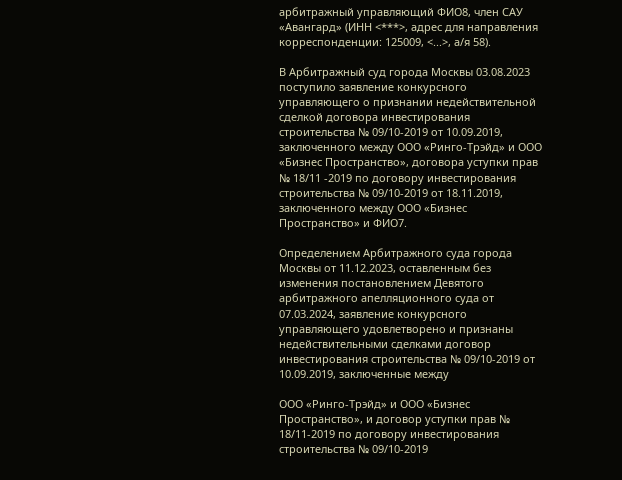арбитражный управляющий ФИО8, член САУ «Авангард» (ИНН <***>, адрес для направления корреспонденции: 125009, <...>, а/я 58).

В Арбитражный суд города Москвы 03.08.2023 поступило заявление конкурсного управляющего о признании недействительной сделкой договора инвестирования строительства № 09/10-2019 от 10.09.2019, заключенного между ООО «Ринго-Трэйд» и ООО «Бизнес Пространство», договора уступки прав № 18/11 -2019 по договору инвестирования строительства № 09/10-2019 от 18.11.2019, заключенного между ООО «Бизнес Пространство» и ФИО7.

Определением Арбитражного суда города Москвы от 11.12.2023, оставленным без изменения постановлением Девятого арбитражного апелляционного суда от 07.03.2024, заявление конкурсного управляющего удовлетворено и признаны недействительными сделками договор инвестирования строительства № 09/10-2019 от 10.09.2019, заключенные между

ООО «Ринго-Трэйд» и ООО «Бизнес Пространство», и договор уступки прав № 18/11-2019 по договору инвестирования строительства № 09/10-2019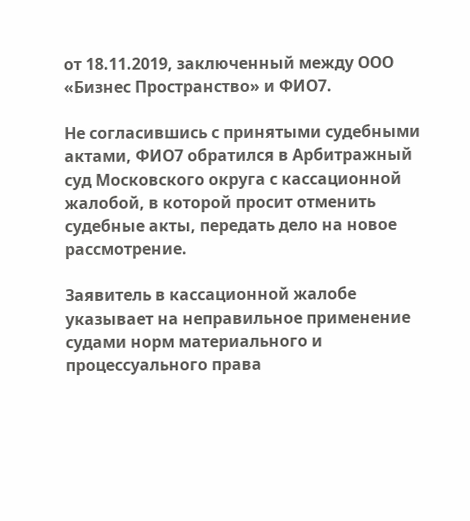от 18.11.2019, заключенный между ООО «Бизнес Пространство» и ФИО7.

Не согласившись с принятыми судебными актами, ФИО7 обратился в Арбитражный суд Московского округа с кассационной жалобой, в которой просит отменить судебные акты, передать дело на новое рассмотрение.

Заявитель в кассационной жалобе указывает на неправильное применение судами норм материального и процессуального права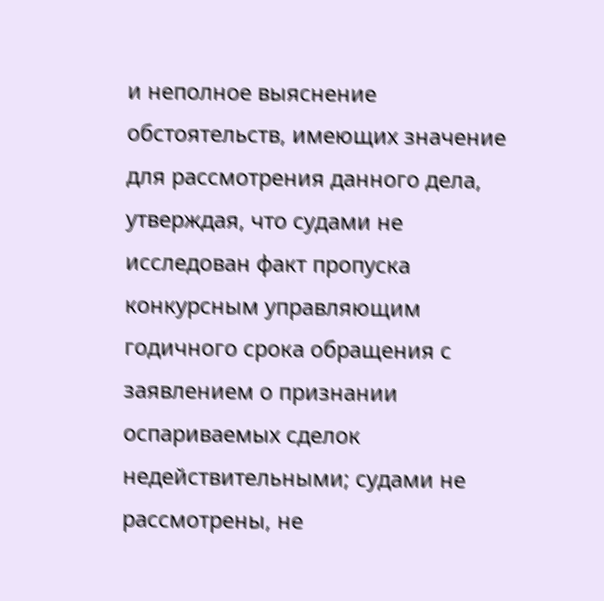и неполное выяснение обстоятельств, имеющих значение для рассмотрения данного дела, утверждая, что судами не исследован факт пропуска конкурсным управляющим годичного срока обращения с заявлением о признании оспариваемых сделок недействительными; судами не рассмотрены, не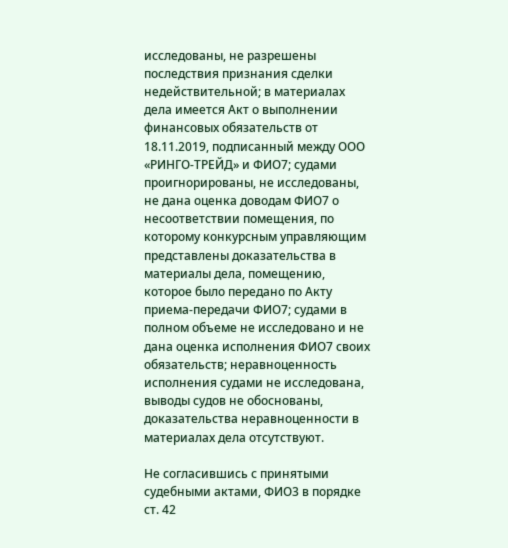исследованы, не разрешены последствия признания сделки недействительной; в материалах дела имеется Акт о выполнении финансовых обязательств от 18.11.2019, подписанный между ООО «РИНГО-ТРЕЙД» и ФИО7; судами проигнорированы, не исследованы, не дана оценка доводам ФИО7 о несоответствии помещения, по которому конкурсным управляющим представлены доказательства в материалы дела, помещению, которое было передано по Акту приема-передачи ФИО7; судами в полном объеме не исследовано и не дана оценка исполнения ФИО7 своих обязательств; неравноценность исполнения судами не исследована, выводы судов не обоснованы, доказательства неравноценности в материалах дела отсутствуют.

Не согласившись с принятыми судебными актами, ФИО3 в порядке ст. 42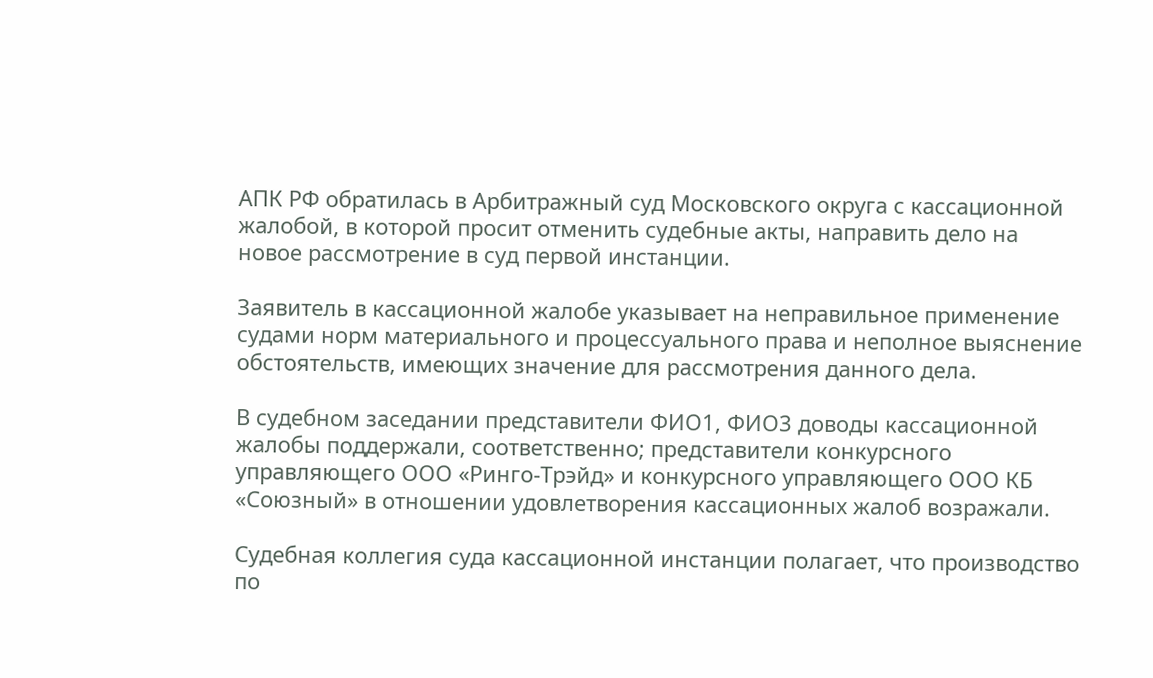АПК РФ обратилась в Арбитражный суд Московского округа с кассационной жалобой, в которой просит отменить судебные акты, направить дело на новое рассмотрение в суд первой инстанции.

Заявитель в кассационной жалобе указывает на неправильное применение судами норм материального и процессуального права и неполное выяснение обстоятельств, имеющих значение для рассмотрения данного дела.

В судебном заседании представители ФИО1, ФИО3 доводы кассационной жалобы поддержали, соответственно; представители конкурсного управляющего ООО «Ринго-Трэйд» и конкурсного управляющего ООО КБ «Союзный» в отношении удовлетворения кассационных жалоб возражали.

Судебная коллегия суда кассационной инстанции полагает, что производство по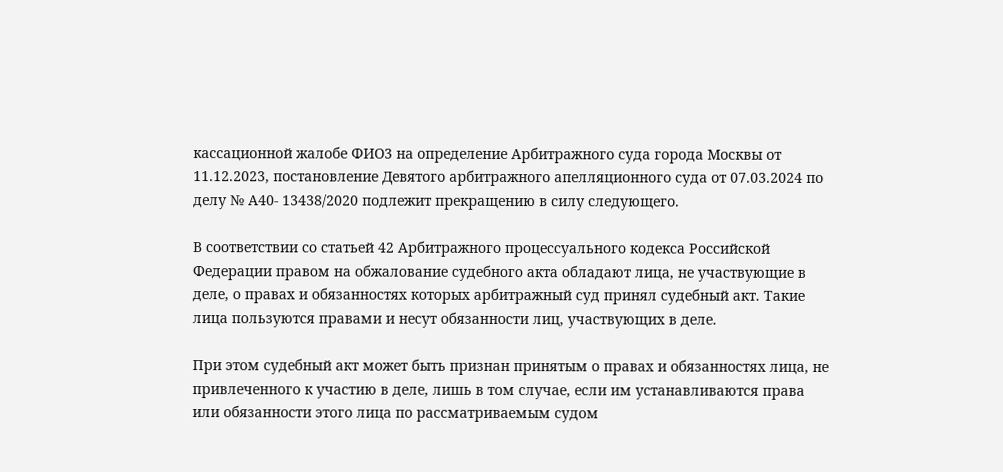кассационной жалобе ФИО3 на определение Арбитражного суда города Москвы от 11.12.2023, постановление Девятого арбитражного апелляционного суда от 07.03.2024 по делу № А40- 13438/2020 подлежит прекращению в силу следующего.

В соответствии со статьей 42 Арбитражного процессуального кодекса Российской Федерации правом на обжалование судебного акта обладают лица, не участвующие в деле, о правах и обязанностях которых арбитражный суд принял судебный акт. Такие лица пользуются правами и несут обязанности лиц, участвующих в деле.

При этом судебный акт может быть признан принятым о правах и обязанностях лица, не привлеченного к участию в деле, лишь в том случае, если им устанавливаются права или обязанности этого лица по рассматриваемым судом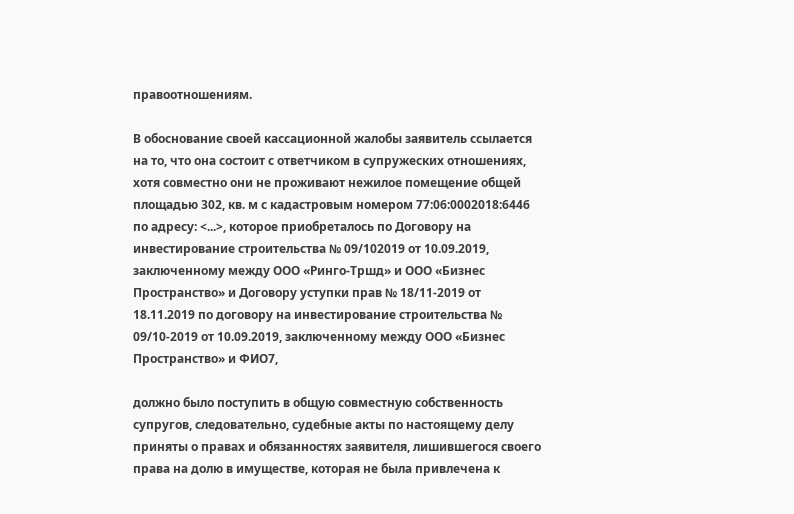правоотношениям.

В обоснование своей кассационной жалобы заявитель ссылается на то, что она состоит с ответчиком в супружеских отношениях, хотя совместно они не проживают нежилое помещение общей площадью 302, кв. м с кадастровым номером 77:06:0002018:6446 по адресу: <...>, которое приобреталось по Договору на инвестирование строительства № 09/102019 от 10.09.2019, заключенному между ООО «Ринго-Тршд» и ООО «Бизнес Пространство» и Договору уступки прав № 18/11-2019 от 18.11.2019 по договору на инвестирование строительства № 09/10-2019 от 10.09.2019, заключенному между ООО «Бизнес Пространство» и ФИО7,

должно было поступить в общую совместную собственность супругов, следовательно, судебные акты по настоящему делу приняты о правах и обязанностях заявителя, лишившегося своего права на долю в имуществе, которая не была привлечена к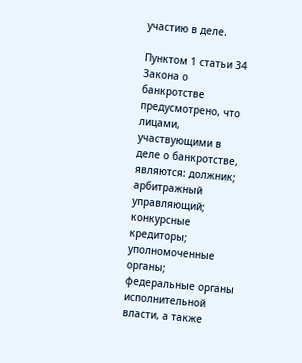участию в деле.

Пунктом 1 статьи 34 Закона о банкротстве предусмотрено, что лицами, участвующими в деле о банкротстве, являются: должник; арбитражный управляющий; конкурсные кредиторы; уполномоченные органы; федеральные органы исполнительной власти, а также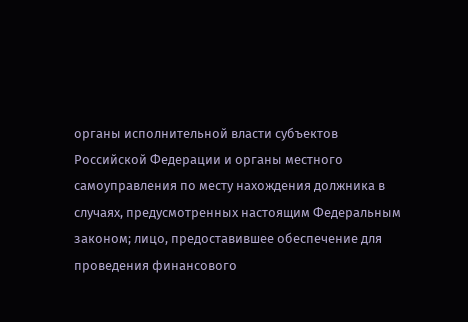органы исполнительной власти субъектов Российской Федерации и органы местного самоуправления по месту нахождения должника в случаях, предусмотренных настоящим Федеральным законом; лицо, предоставившее обеспечение для проведения финансового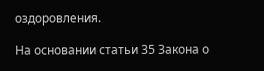оздоровления.

На основании статьи 35 Закона о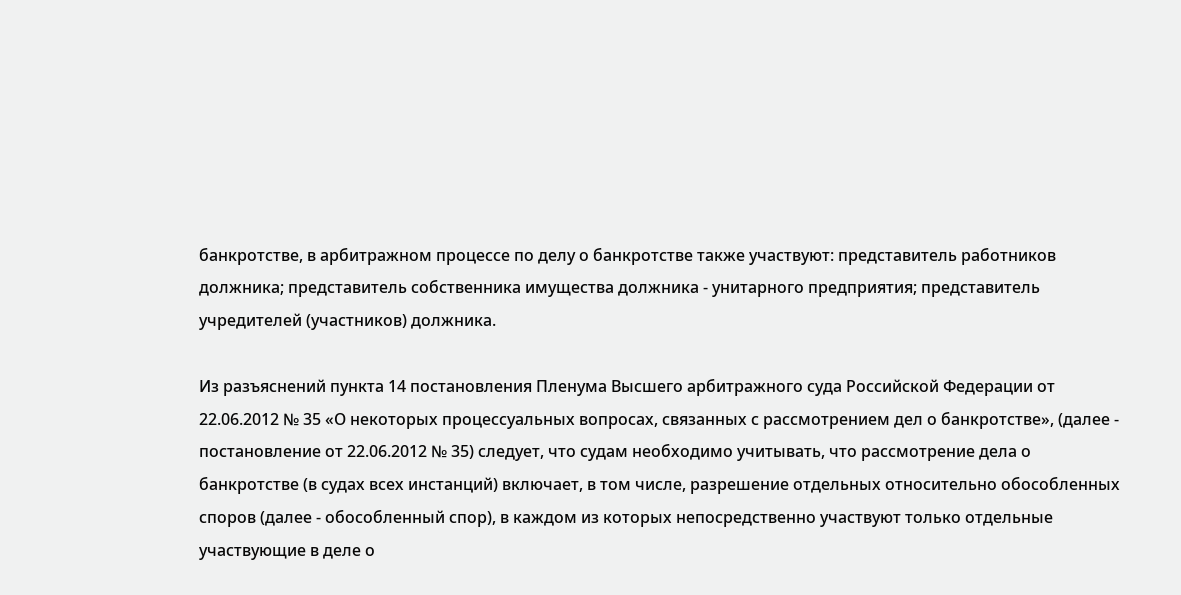банкротстве, в арбитражном процессе по делу о банкротстве также участвуют: представитель работников должника; представитель собственника имущества должника - унитарного предприятия; представитель учредителей (участников) должника.

Из разъяснений пункта 14 постановления Пленума Высшего арбитражного суда Российской Федерации от 22.06.2012 № 35 «О некоторых процессуальных вопросах, связанных с рассмотрением дел о банкротстве», (далее - постановление от 22.06.2012 № 35) следует, что судам необходимо учитывать, что рассмотрение дела о банкротстве (в судах всех инстанций) включает, в том числе, разрешение отдельных относительно обособленных споров (далее - обособленный спор), в каждом из которых непосредственно участвуют только отдельные участвующие в деле о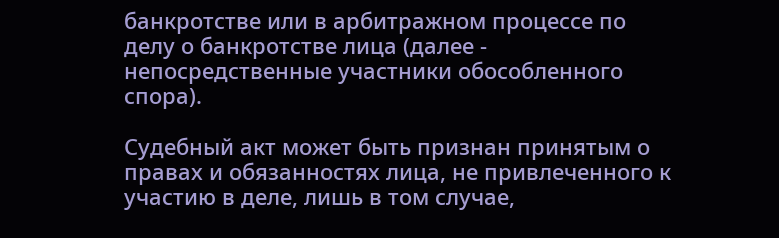банкротстве или в арбитражном процессе по делу о банкротстве лица (далее - непосредственные участники обособленного спора).

Судебный акт может быть признан принятым о правах и обязанностях лица, не привлеченного к участию в деле, лишь в том случае,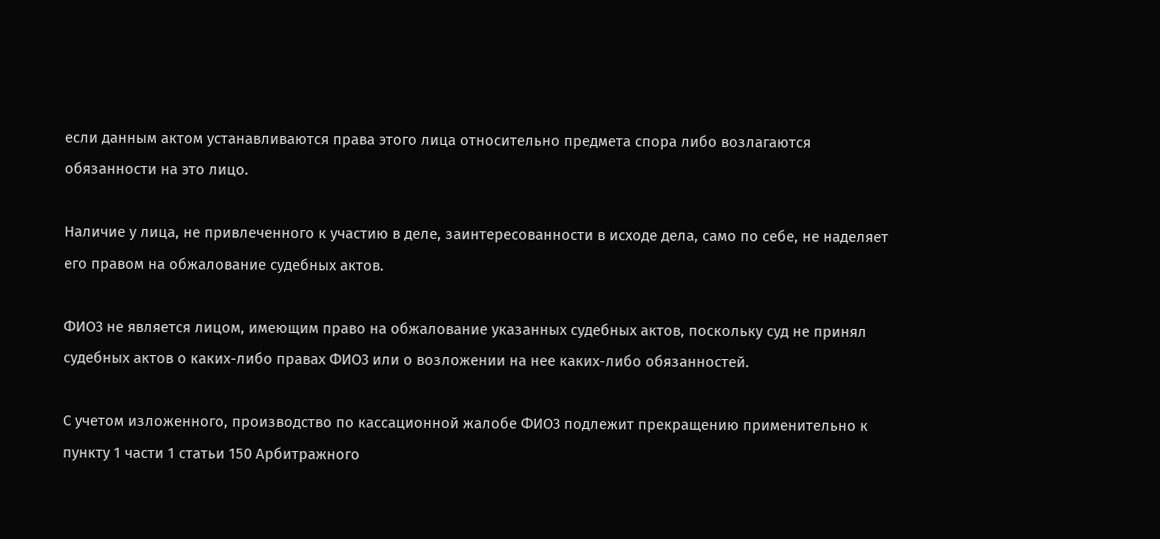если данным актом устанавливаются права этого лица относительно предмета спора либо возлагаются обязанности на это лицо.

Наличие у лица, не привлеченного к участию в деле, заинтересованности в исходе дела, само по себе, не наделяет его правом на обжалование судебных актов.

ФИО3 не является лицом, имеющим право на обжалование указанных судебных актов, поскольку суд не принял судебных актов о каких-либо правах ФИО3 или о возложении на нее каких-либо обязанностей.

С учетом изложенного, производство по кассационной жалобе ФИО3 подлежит прекращению применительно к пункту 1 части 1 статьи 150 Арбитражного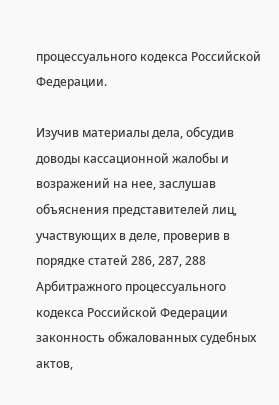процессуального кодекса Российской Федерации.

Изучив материалы дела, обсудив доводы кассационной жалобы и возражений на нее, заслушав объяснения представителей лиц, участвующих в деле, проверив в порядке статей 286, 287, 288 Арбитражного процессуального кодекса Российской Федерации законность обжалованных судебных актов,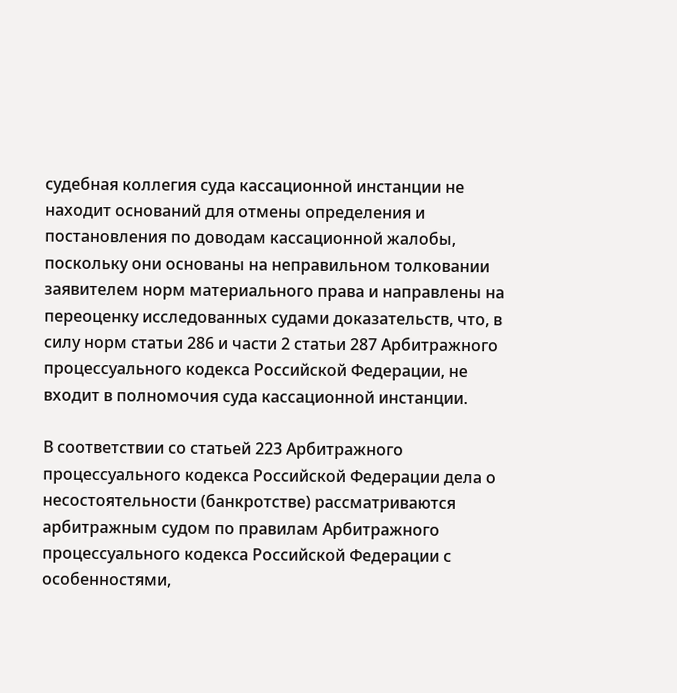судебная коллегия суда кассационной инстанции не находит оснований для отмены определения и постановления по доводам кассационной жалобы, поскольку они основаны на неправильном толковании заявителем норм материального права и направлены на переоценку исследованных судами доказательств, что, в силу норм статьи 286 и части 2 статьи 287 Арбитражного процессуального кодекса Российской Федерации, не входит в полномочия суда кассационной инстанции.

В соответствии со статьей 223 Арбитражного процессуального кодекса Российской Федерации дела о несостоятельности (банкротстве) рассматриваются арбитражным судом по правилам Арбитражного процессуального кодекса Российской Федерации с особенностями,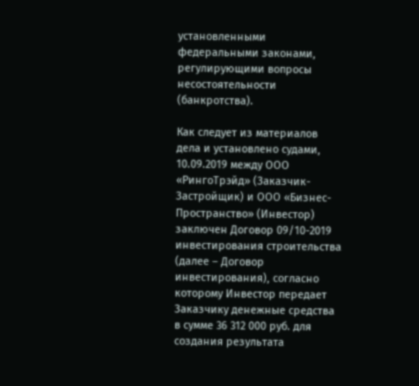установленными федеральными законами, регулирующими вопросы несостоятельности (банкротства).

Как следует из материалов дела и установлено судами, 10.09.2019 между ООО «РингоТрэйд» (Заказчик-Застройщик) и ООО «Бизнес-Пространство» (Инвестор) заключен Договор 09/10-2019 инвестирования строительства (далее – Договор инвестирования), согласно которому Инвестор передает Заказчику денежные средства в сумме 36 312 000 руб. для создания результата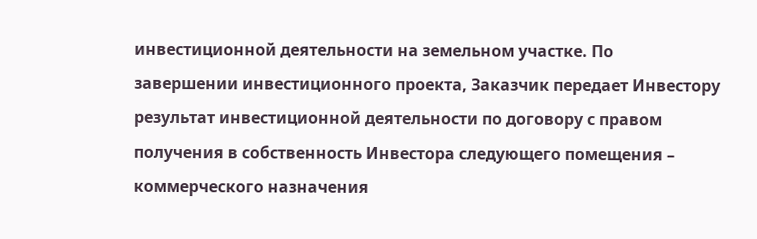инвестиционной деятельности на земельном участке. По завершении инвестиционного проекта, Заказчик передает Инвестору результат инвестиционной деятельности по договору с правом получения в собственность Инвестора следующего помещения – коммерческого назначения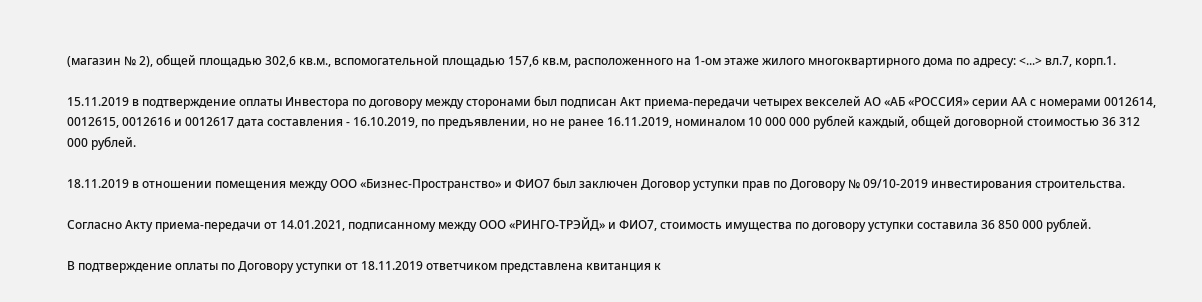(магазин № 2), общей площадью 302,6 кв.м., вспомогательной площадью 157,6 кв.м, расположенного на 1-ом этаже жилого многоквартирного дома по адресу: <...> вл.7, корп.1.

15.11.2019 в подтверждение оплаты Инвестора по договору между сторонами был подписан Акт приема-передачи четырех векселей АО «АБ «РОССИЯ» серии АА с номерами 0012614, 0012615, 0012616 и 0012617 дата составления - 16.10.2019, по предъявлении, но не ранее 16.11.2019, номиналом 10 000 000 рублей каждый, общей договорной стоимостью 36 312 000 рублей.

18.11.2019 в отношении помещения между ООО «Бизнес-Пространство» и ФИО7 был заключен Договор уступки прав по Договору № 09/10-2019 инвестирования строительства.

Согласно Акту приема-передачи от 14.01.2021, подписанному между ООО «РИНГО-ТРЭЙД» и ФИО7, стоимость имущества по договору уступки составила 36 850 000 рублей.

В подтверждение оплаты по Договору уступки от 18.11.2019 ответчиком представлена квитанция к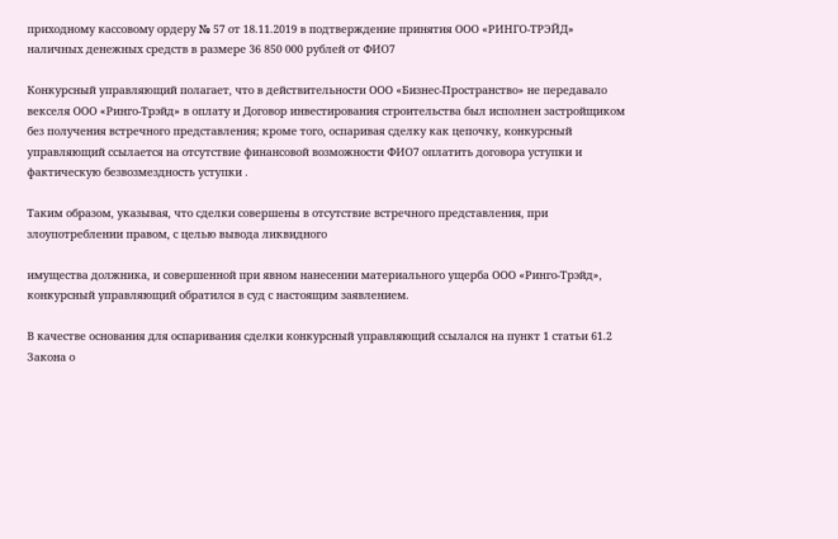приходному кассовому ордеру № 57 от 18.11.2019 в подтверждение принятия ООО «РИНГО-ТРЭЙД» наличных денежных средств в размере 36 850 000 рублей от ФИО7

Конкурсный управляющий полагает, что в действительности ООО «Бизнес-Пространство» не передавало векселя ООО «Ринго-Трэйд» в оплату и Договор инвестирования строительства был исполнен застройщиком без получения встречного представления; кроме того, оспаривая сделку как цепочку, конкурсный управляющий ссылается на отсутствие финансовой возможности ФИО7 оплатить договора уступки и фактическую безвозмездность уступки .

Таким образом, указывая, что сделки совершены в отсутствие встречного представления, при злоупотреблении правом, с целью вывода ликвидного

имущества должника, и совершенной при явном нанесении материального ущерба ООО «Ринго-Трэйд», конкурсный управляющий обратился в суд с настоящим заявлением.

В качестве основания для оспаривания сделки конкурсный управляющий ссылался на пункт 1 статьи 61.2 Закона о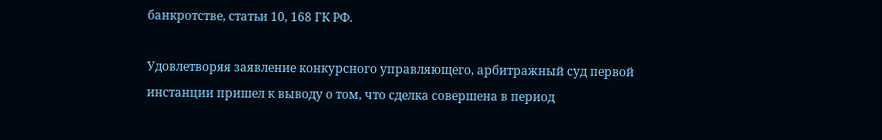банкротстве, статьи 10, 168 ГК РФ.

Удовлетворяя заявление конкурсного управляющего, арбитражный суд первой инстанции пришел к выводу о том, что сделка совершена в период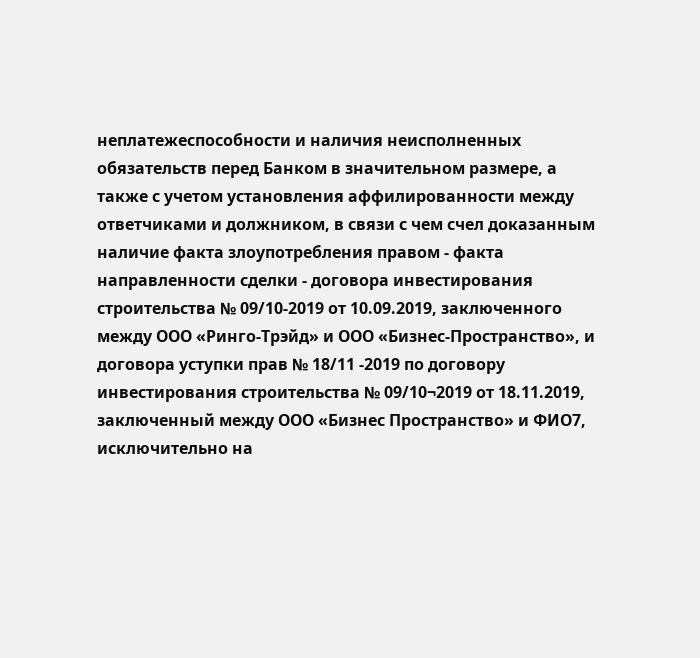неплатежеспособности и наличия неисполненных обязательств перед Банком в значительном размере, а также с учетом установления аффилированности между ответчиками и должником, в связи с чем счел доказанным наличие факта злоупотребления правом - факта направленности сделки - договора инвестирования строительства № 09/10-2019 от 10.09.2019, заключенного между ООО «Ринго-Трэйд» и ООО «Бизнес-Пространство», и договора уступки прав № 18/11 -2019 по договору инвестирования строительства № 09/10¬2019 от 18.11.2019, заключенный между ООО «Бизнес Пространство» и ФИО7, исключительно на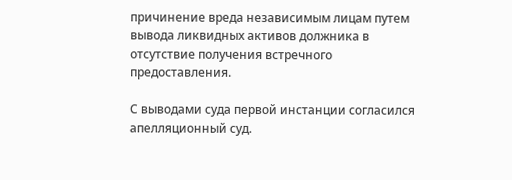причинение вреда независимым лицам путем вывода ликвидных активов должника в отсутствие получения встречного предоставления.

С выводами суда первой инстанции согласился апелляционный суд.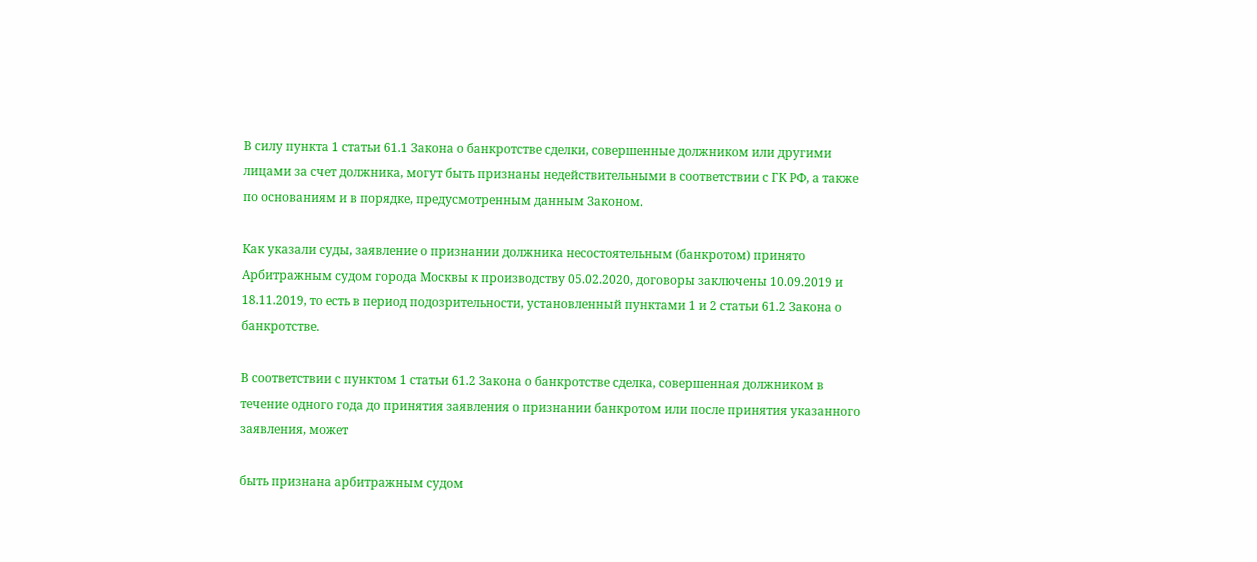В силу пункта 1 статьи 61.1 Закона о банкротстве сделки, совершенные должником или другими лицами за счет должника, могут быть признаны недействительными в соответствии с ГК РФ, а также по основаниям и в порядке, предусмотренным данным Законом.

Как указали суды, заявление о признании должника несостоятельным (банкротом) принято Арбитражным судом города Москвы к производству 05.02.2020, договоры заключены 10.09.2019 и 18.11.2019, то есть в период подозрительности, установленный пунктами 1 и 2 статьи 61.2 Закона о банкротстве.

В соответствии с пунктом 1 статьи 61.2 Закона о банкротстве сделка, совершенная должником в течение одного года до принятия заявления о признании банкротом или после принятия указанного заявления, может

быть признана арбитражным судом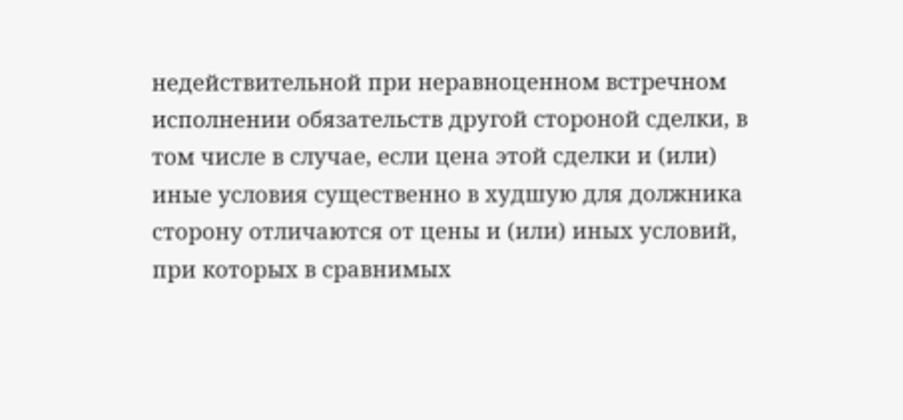недействительной при неравноценном встречном исполнении обязательств другой стороной сделки, в том числе в случае, если цена этой сделки и (или) иные условия существенно в худшую для должника сторону отличаются от цены и (или) иных условий, при которых в сравнимых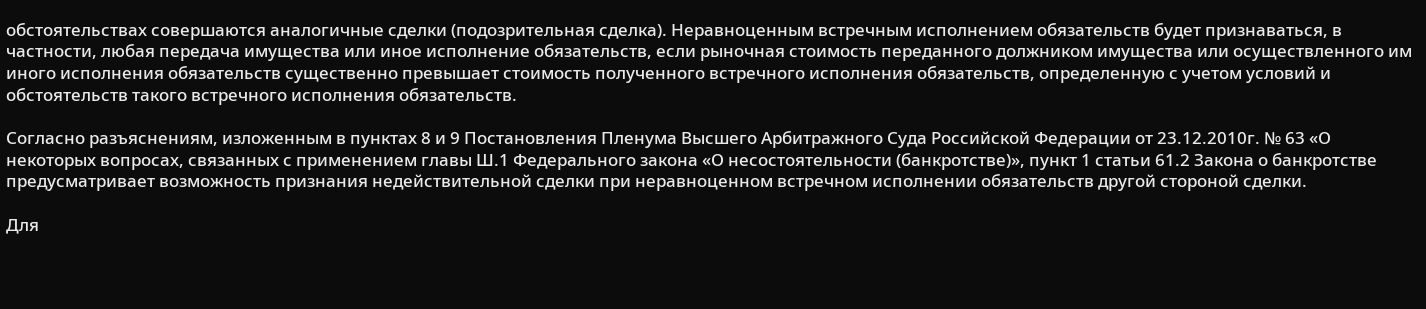обстоятельствах совершаются аналогичные сделки (подозрительная сделка). Неравноценным встречным исполнением обязательств будет признаваться, в частности, любая передача имущества или иное исполнение обязательств, если рыночная стоимость переданного должником имущества или осуществленного им иного исполнения обязательств существенно превышает стоимость полученного встречного исполнения обязательств, определенную с учетом условий и обстоятельств такого встречного исполнения обязательств.

Согласно разъяснениям, изложенным в пунктах 8 и 9 Постановления Пленума Высшего Арбитражного Суда Российской Федерации от 23.12.2010г. № 63 «О некоторых вопросах, связанных с применением главы Ш.1 Федерального закона «О несостоятельности (банкротстве)», пункт 1 статьи 61.2 Закона о банкротстве предусматривает возможность признания недействительной сделки при неравноценном встречном исполнении обязательств другой стороной сделки.

Для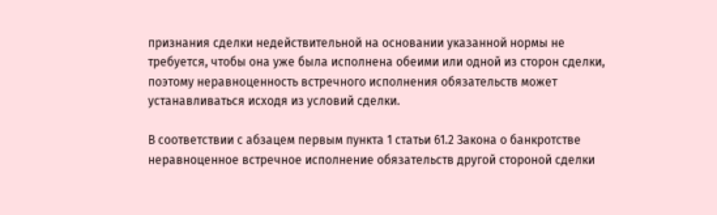признания сделки недействительной на основании указанной нормы не требуется, чтобы она уже была исполнена обеими или одной из сторон сделки, поэтому неравноценность встречного исполнения обязательств может устанавливаться исходя из условий сделки.

В соответствии с абзацем первым пункта 1 статьи 61.2 Закона о банкротстве неравноценное встречное исполнение обязательств другой стороной сделки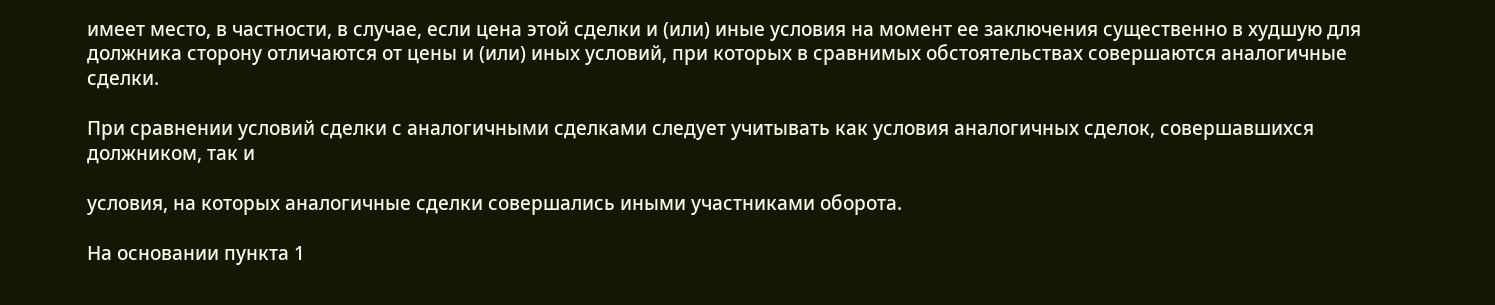имеет место, в частности, в случае, если цена этой сделки и (или) иные условия на момент ее заключения существенно в худшую для должника сторону отличаются от цены и (или) иных условий, при которых в сравнимых обстоятельствах совершаются аналогичные сделки.

При сравнении условий сделки с аналогичными сделками следует учитывать как условия аналогичных сделок, совершавшихся должником, так и

условия, на которых аналогичные сделки совершались иными участниками оборота.

На основании пункта 1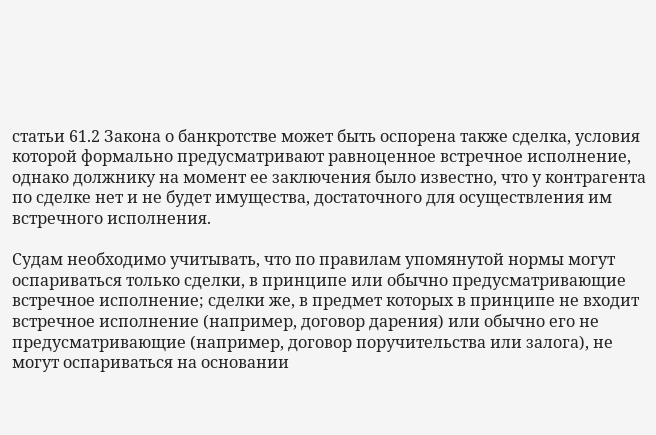статьи 61.2 Закона о банкротстве может быть оспорена также сделка, условия которой формально предусматривают равноценное встречное исполнение, однако должнику на момент ее заключения было известно, что у контрагента по сделке нет и не будет имущества, достаточного для осуществления им встречного исполнения.

Судам необходимо учитывать, что по правилам упомянутой нормы могут оспариваться только сделки, в принципе или обычно предусматривающие встречное исполнение; сделки же, в предмет которых в принципе не входит встречное исполнение (например, договор дарения) или обычно его не предусматривающие (например, договор поручительства или залога), не могут оспариваться на основании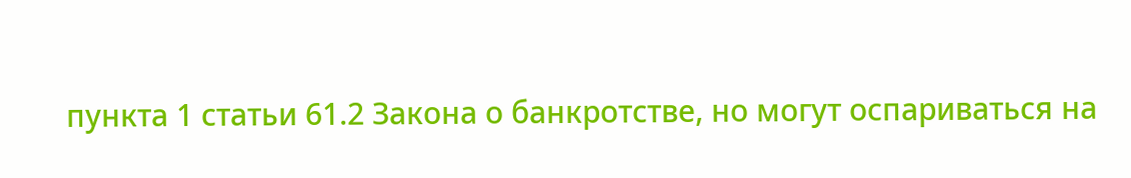пункта 1 статьи 61.2 Закона о банкротстве, но могут оспариваться на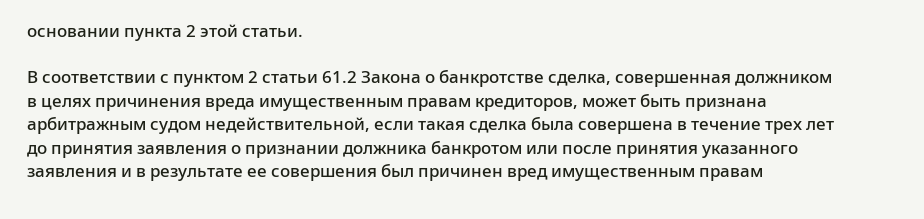основании пункта 2 этой статьи.

В соответствии с пунктом 2 статьи 61.2 Закона о банкротстве сделка, совершенная должником в целях причинения вреда имущественным правам кредиторов, может быть признана арбитражным судом недействительной, если такая сделка была совершена в течение трех лет до принятия заявления о признании должника банкротом или после принятия указанного заявления и в результате ее совершения был причинен вред имущественным правам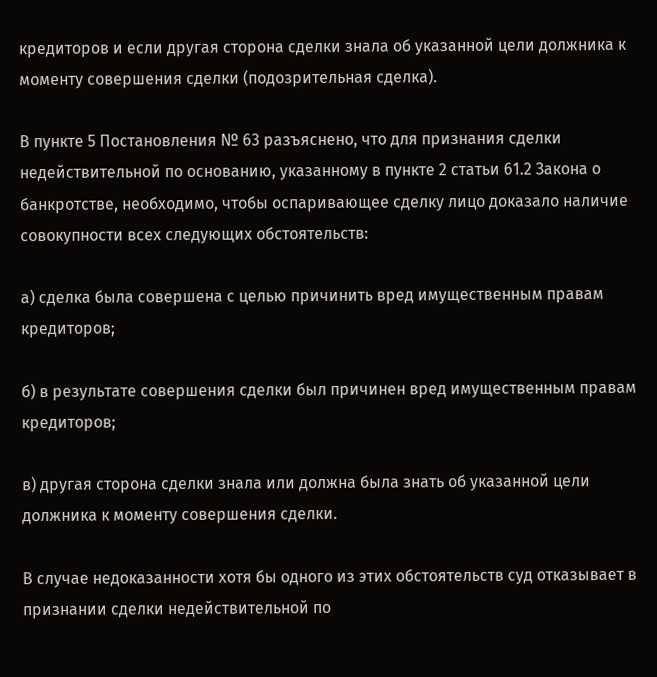кредиторов и если другая сторона сделки знала об указанной цели должника к моменту совершения сделки (подозрительная сделка).

В пункте 5 Постановления № 63 разъяснено, что для признания сделки недействительной по основанию, указанному в пункте 2 статьи 61.2 Закона о банкротстве, необходимо, чтобы оспаривающее сделку лицо доказало наличие совокупности всех следующих обстоятельств:

а) сделка была совершена с целью причинить вред имущественным правам кредиторов;

б) в результате совершения сделки был причинен вред имущественным правам кредиторов;

в) другая сторона сделки знала или должна была знать об указанной цели должника к моменту совершения сделки.

В случае недоказанности хотя бы одного из этих обстоятельств суд отказывает в признании сделки недействительной по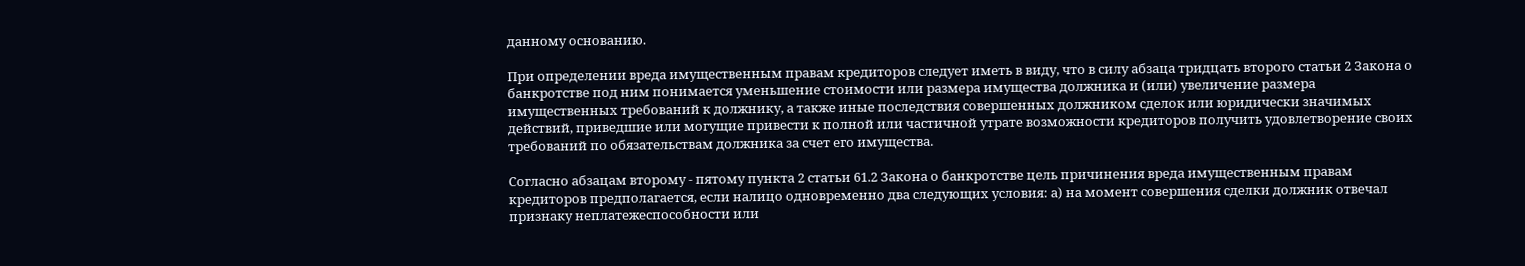данному основанию.

При определении вреда имущественным правам кредиторов следует иметь в виду, что в силу абзаца тридцать второго статьи 2 Закона о банкротстве под ним понимается уменьшение стоимости или размера имущества должника и (или) увеличение размера имущественных требований к должнику, а также иные последствия совершенных должником сделок или юридически значимых действий, приведшие или могущие привести к полной или частичной утрате возможности кредиторов получить удовлетворение своих требований по обязательствам должника за счет его имущества.

Согласно абзацам второму - пятому пункта 2 статьи 61.2 Закона о банкротстве цель причинения вреда имущественным правам кредиторов предполагается, если налицо одновременно два следующих условия: а) на момент совершения сделки должник отвечал признаку неплатежеспособности или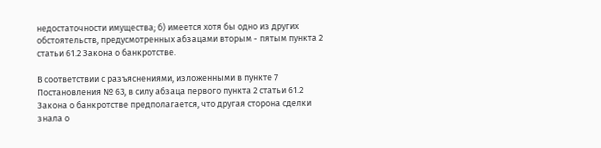недостаточности имущества; б) имеется хотя бы одно из других обстоятельств, предусмотренных абзацами вторым - пятым пункта 2 статьи 61.2 Закона о банкротстве.

В соответствии с разъяснениями, изложенными в пункте 7 Постановления № 63, в силу абзаца первого пункта 2 статьи 61.2 Закона о банкротстве предполагается, что другая сторона сделки знала о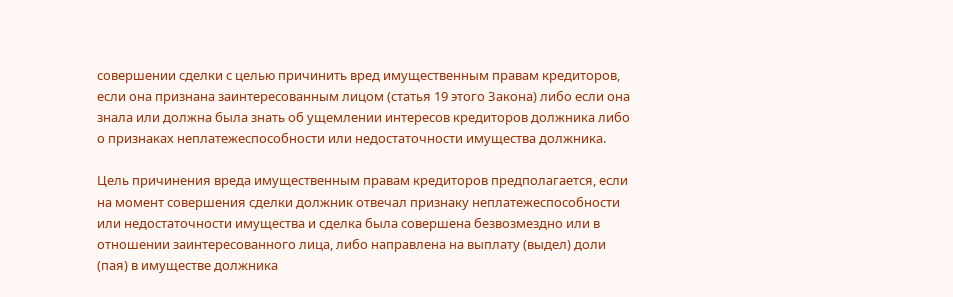совершении сделки с целью причинить вред имущественным правам кредиторов, если она признана заинтересованным лицом (статья 19 этого Закона) либо если она знала или должна была знать об ущемлении интересов кредиторов должника либо о признаках неплатежеспособности или недостаточности имущества должника.

Цель причинения вреда имущественным правам кредиторов предполагается, если на момент совершения сделки должник отвечал признаку неплатежеспособности или недостаточности имущества и сделка была совершена безвозмездно или в отношении заинтересованного лица, либо направлена на выплату (выдел) доли (пая) в имуществе должника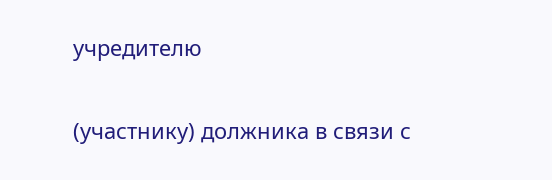учредителю

(участнику) должника в связи с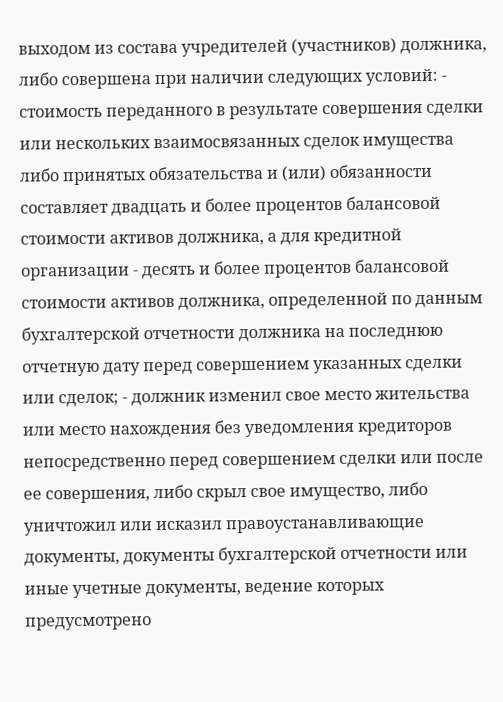выходом из состава учредителей (участников) должника, либо совершена при наличии следующих условий: - стоимость переданного в результате совершения сделки или нескольких взаимосвязанных сделок имущества либо принятых обязательства и (или) обязанности составляет двадцать и более процентов балансовой стоимости активов должника, а для кредитной организации - десять и более процентов балансовой стоимости активов должника, определенной по данным бухгалтерской отчетности должника на последнюю отчетную дату перед совершением указанных сделки или сделок; - должник изменил свое место жительства или место нахождения без уведомления кредиторов непосредственно перед совершением сделки или после ее совершения, либо скрыл свое имущество, либо уничтожил или исказил правоустанавливающие документы, документы бухгалтерской отчетности или иные учетные документы, ведение которых предусмотрено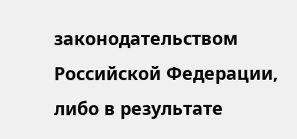законодательством Российской Федерации, либо в результате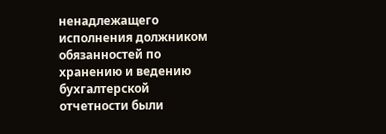ненадлежащего исполнения должником обязанностей по хранению и ведению бухгалтерской отчетности были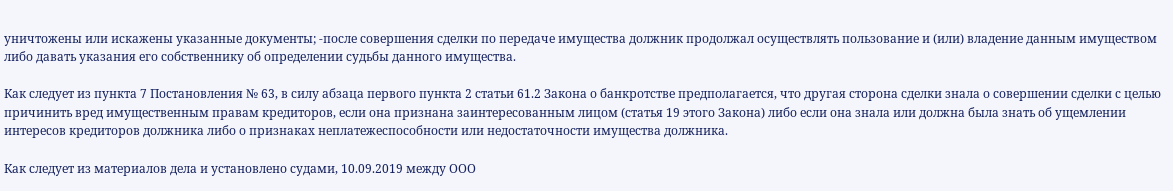уничтожены или искажены указанные документы; -после совершения сделки по передаче имущества должник продолжал осуществлять пользование и (или) владение данным имуществом либо давать указания его собственнику об определении судьбы данного имущества.

Как следует из пункта 7 Постановления № 63, в силу абзаца первого пункта 2 статьи 61.2 Закона о банкротстве предполагается, что другая сторона сделки знала о совершении сделки с целью причинить вред имущественным правам кредиторов, если она признана заинтересованным лицом (статья 19 этого Закона) либо если она знала или должна была знать об ущемлении интересов кредиторов должника либо о признаках неплатежеспособности или недостаточности имущества должника.

Как следует из материалов дела и установлено судами, 10.09.2019 между ООО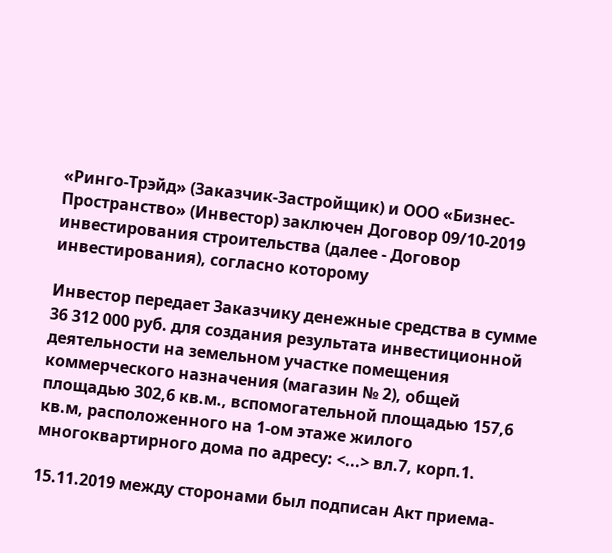«Ринго-Трэйд» (Заказчик-Застройщик) и ООО «Бизнес-Пространство» (Инвестор) заключен Договор 09/10-2019 инвестирования строительства (далее - Договор инвестирования), согласно которому

Инвестор передает Заказчику денежные средства в сумме 36 312 000 руб. для создания результата инвестиционной деятельности на земельном участке помещения коммерческого назначения (магазин № 2), общей площадью 302,6 кв.м., вспомогательной площадью 157,6 кв.м, расположенного на 1-ом этаже жилого многоквартирного дома по адресу: <...> вл.7, корп.1.

15.11.2019 между сторонами был подписан Акт приема-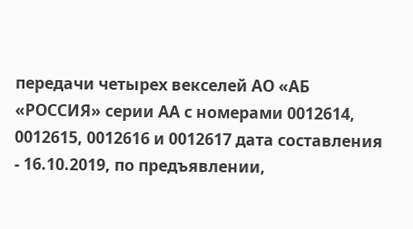передачи четырех векселей АО «АБ «РОССИЯ» серии АА с номерами 0012614, 0012615, 0012616 и 0012617 дата составления - 16.10.2019, по предъявлении,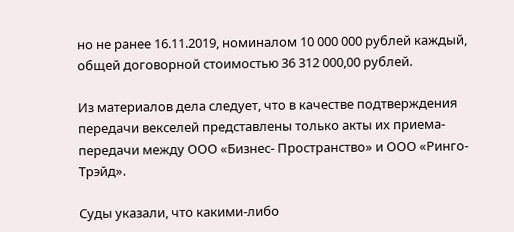но не ранее 16.11.2019, номиналом 10 000 000 рублей каждый, общей договорной стоимостью 36 312 000,00 рублей.

Из материалов дела следует, что в качестве подтверждения передачи векселей представлены только акты их приема-передачи между ООО «Бизнес- Пространство» и ООО «Ринго-Трэйд».

Суды указали, что какими-либо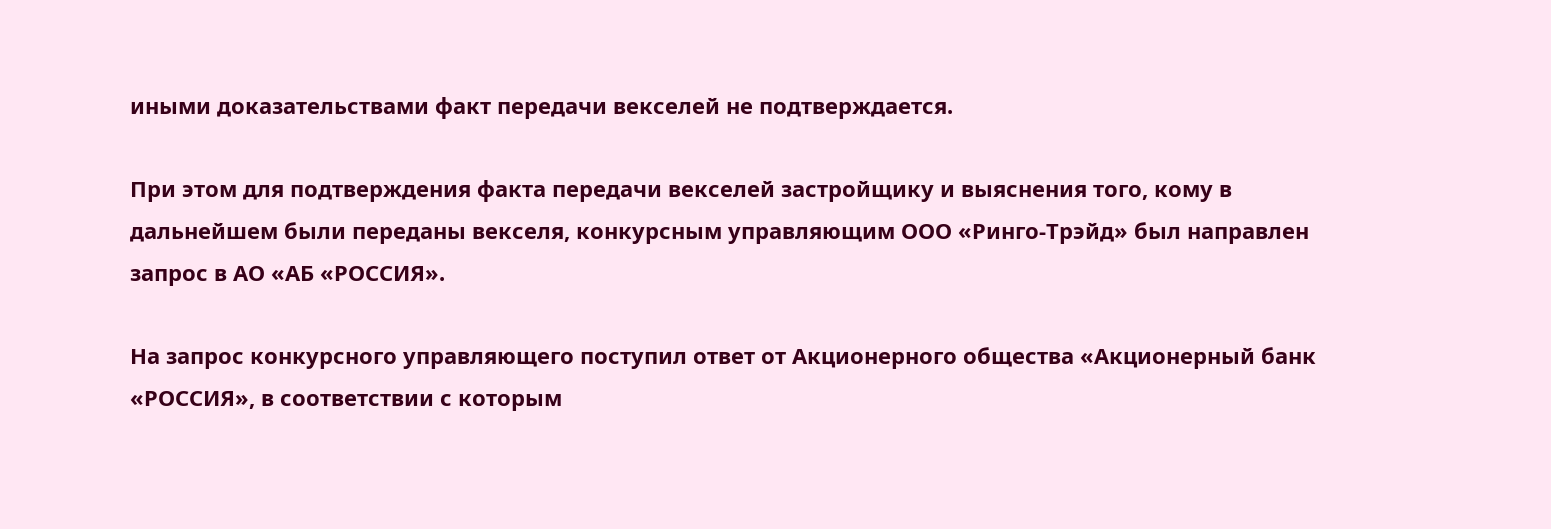иными доказательствами факт передачи векселей не подтверждается.

При этом для подтверждения факта передачи векселей застройщику и выяснения того, кому в дальнейшем были переданы векселя, конкурсным управляющим ООО «Ринго-Трэйд» был направлен запрос в АО «АБ «РОССИЯ».

На запрос конкурсного управляющего поступил ответ от Акционерного общества «Акционерный банк «РОССИЯ», в соответствии с которым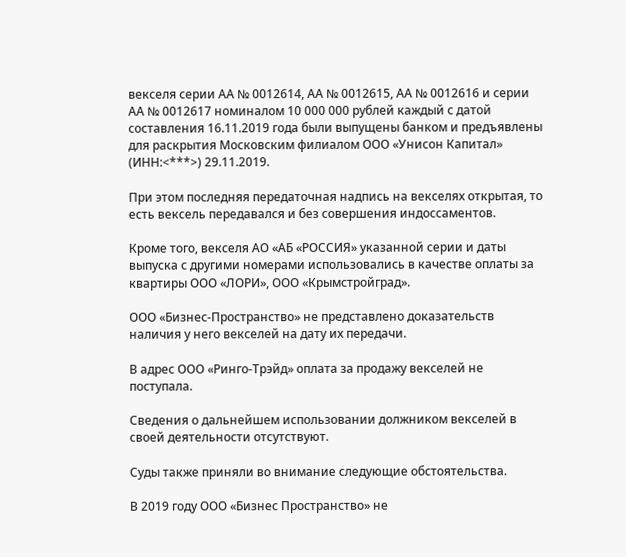векселя серии АА № 0012614, АА № 0012615, АА № 0012616 и серии АА № 0012617 номиналом 10 000 000 рублей каждый с датой составления 16.11.2019 года были выпущены банком и предъявлены для раскрытия Московским филиалом ООО «Унисон Капитал» (ИНН:<***>) 29.11.2019.

При этом последняя передаточная надпись на векселях открытая, то есть вексель передавался и без совершения индоссаментов.

Кроме того, векселя АО «АБ «РОССИЯ» указанной серии и даты выпуска с другими номерами использовались в качестве оплаты за квартиры ООО «ЛОРИ», ООО «Крымстройград».

ООО «Бизнес-Пространство» не представлено доказательств наличия у него векселей на дату их передачи.

В адрес ООО «Ринго-Трэйд» оплата за продажу векселей не поступала.

Сведения о дальнейшем использовании должником векселей в своей деятельности отсутствуют.

Суды также приняли во внимание следующие обстоятельства.

В 2019 году ООО «Бизнес Пространство» не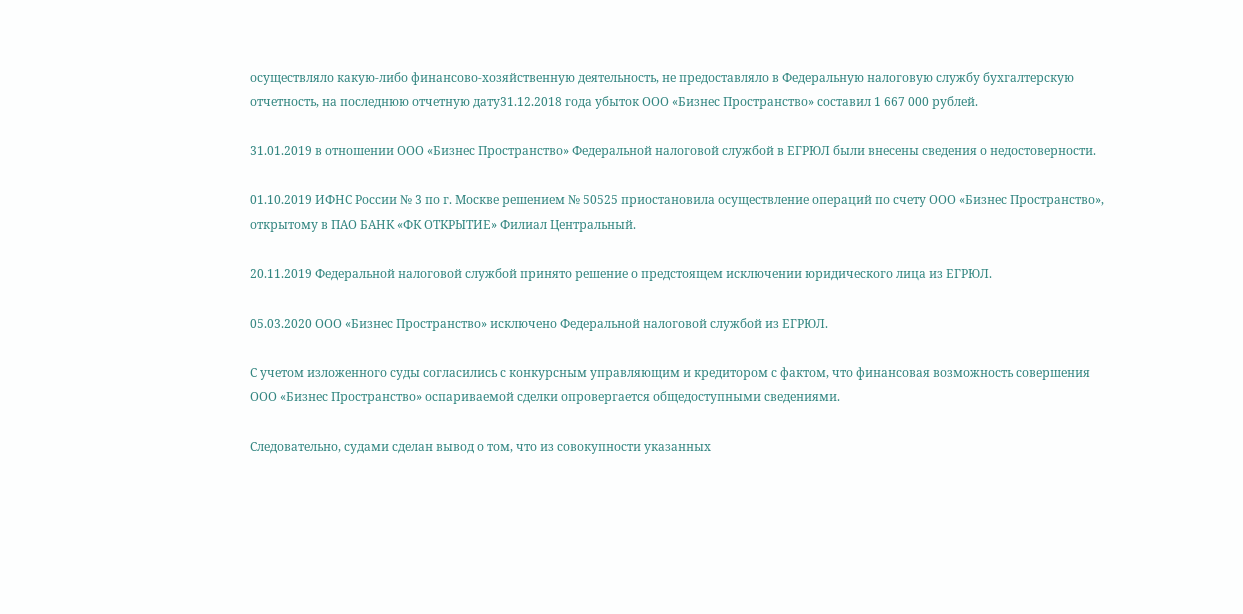осуществляло какую-либо финансово-хозяйственную деятельность, не предоставляло в Федеральную налоговую службу бухгалтерскую отчетность, на последнюю отчетную дату31.12.2018 года убыток ООО «Бизнес Пространство» составил 1 667 000 рублей.

31.01.2019 в отношении ООО «Бизнес Пространство» Федеральной налоговой службой в ЕГРЮЛ были внесены сведения о недостоверности.

01.10.2019 ИФНС России № 3 по г. Москве решением № 50525 приостановила осуществление операций по счету ООО «Бизнес Пространство», открытому в ПАО БАНК «ФК ОТКРЫТИЕ» Филиал Центральный.

20.11.2019 Федеральной налоговой службой принято решение о предстоящем исключении юридического лица из ЕГРЮЛ.

05.03.2020 ООО «Бизнес Пространство» исключено Федеральной налоговой службой из ЕГРЮЛ.

С учетом изложенного суды согласились с конкурсным управляющим и кредитором с фактом, что финансовая возможность совершения ООО «Бизнес Пространство» оспариваемой сделки опровергается общедоступными сведениями.

Следовательно, судами сделан вывод о том, что из совокупности указанных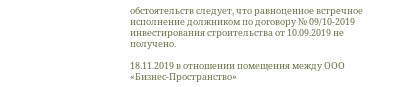обстоятельств следует, что равноценное встречное исполнение должником по договору № 09/10-2019 инвестирования строительства от 10.09.2019 не получено.

18.11.2019 в отношении помещения между ООО «Бизнес-Пространство»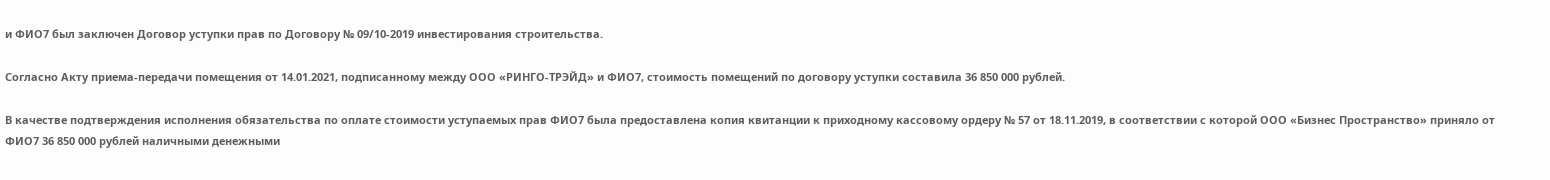и ФИО7 был заключен Договор уступки прав по Договору № 09/10-2019 инвестирования строительства.

Согласно Акту приема-передачи помещения от 14.01.2021, подписанному между ООО «РИНГО-ТРЭЙД» и ФИО7, стоимость помещений по договору уступки составила 36 850 000 рублей.

В качестве подтверждения исполнения обязательства по оплате стоимости уступаемых прав ФИО7 была предоставлена копия квитанции к приходному кассовому ордеру № 57 от 18.11.2019, в соответствии с которой ООО «Бизнес Пространство» приняло от ФИО7 36 850 000 рублей наличными денежными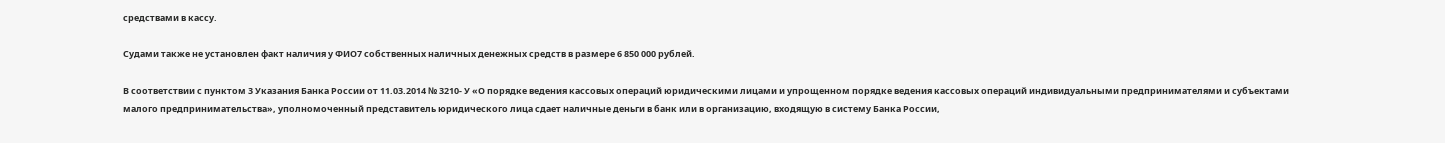средствами в кассу.

Судами также не установлен факт наличия у ФИО7 собственных наличных денежных средств в размере 6 850 000 рублей.

В соответствии с пунктом 3 Указания Банка России от 11.03.2014 № 3210- У «О порядке ведения кассовых операций юридическими лицами и упрощенном порядке ведения кассовых операций индивидуальными предпринимателями и субъектами малого предпринимательства», уполномоченный представитель юридического лица сдает наличные деньги в банк или в организацию, входящую в систему Банка России,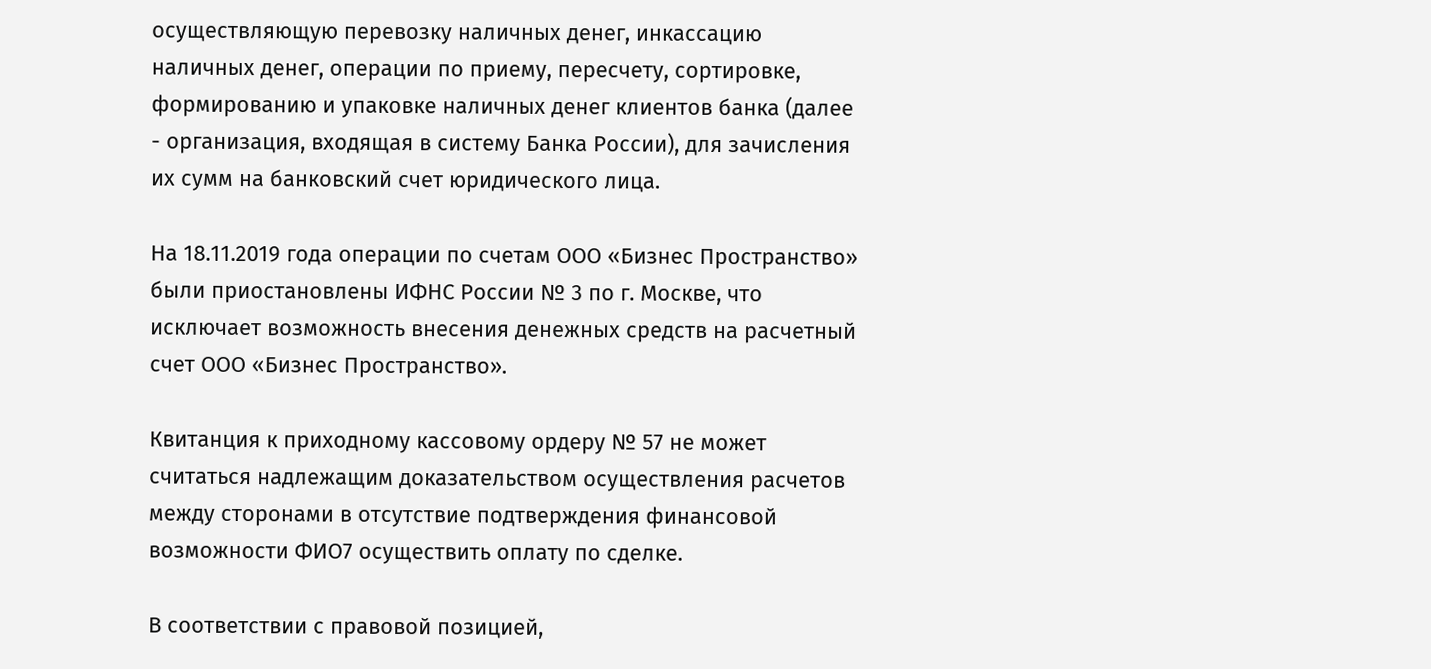осуществляющую перевозку наличных денег, инкассацию наличных денег, операции по приему, пересчету, сортировке, формированию и упаковке наличных денег клиентов банка (далее - организация, входящая в систему Банка России), для зачисления их сумм на банковский счет юридического лица.

На 18.11.2019 года операции по счетам ООО «Бизнес Пространство» были приостановлены ИФНС России № 3 по г. Москве, что исключает возможность внесения денежных средств на расчетный счет ООО «Бизнес Пространство».

Квитанция к приходному кассовому ордеру № 57 не может считаться надлежащим доказательством осуществления расчетов между сторонами в отсутствие подтверждения финансовой возможности ФИО7 осуществить оплату по сделке.

В соответствии с правовой позицией,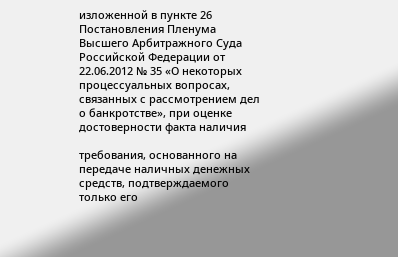изложенной в пункте 26 Постановления Пленума Высшего Арбитражного Суда Российской Федерации от 22.06.2012 № 35 «О некоторых процессуальных вопросах, связанных с рассмотрением дел о банкротстве», при оценке достоверности факта наличия

требования, основанного на передаче наличных денежных средств, подтверждаемого только его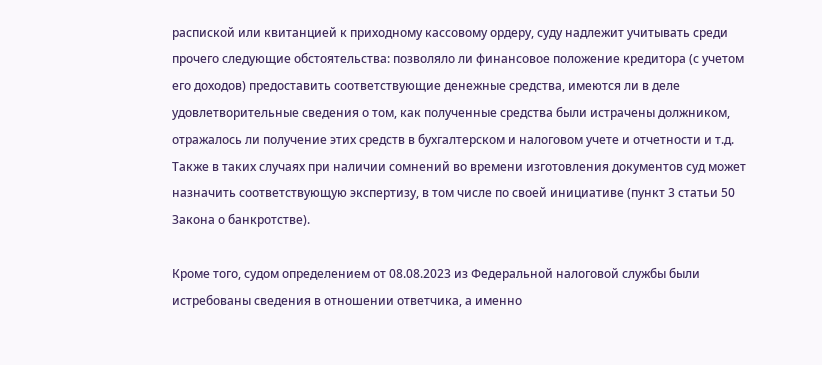распиской или квитанцией к приходному кассовому ордеру, суду надлежит учитывать среди прочего следующие обстоятельства: позволяло ли финансовое положение кредитора (с учетом его доходов) предоставить соответствующие денежные средства, имеются ли в деле удовлетворительные сведения о том, как полученные средства были истрачены должником, отражалось ли получение этих средств в бухгалтерском и налоговом учете и отчетности и т.д. Также в таких случаях при наличии сомнений во времени изготовления документов суд может назначить соответствующую экспертизу, в том числе по своей инициативе (пункт 3 статьи 50 Закона о банкротстве).

Кроме того, судом определением от 08.08.2023 из Федеральной налоговой службы были истребованы сведения в отношении ответчика, а именно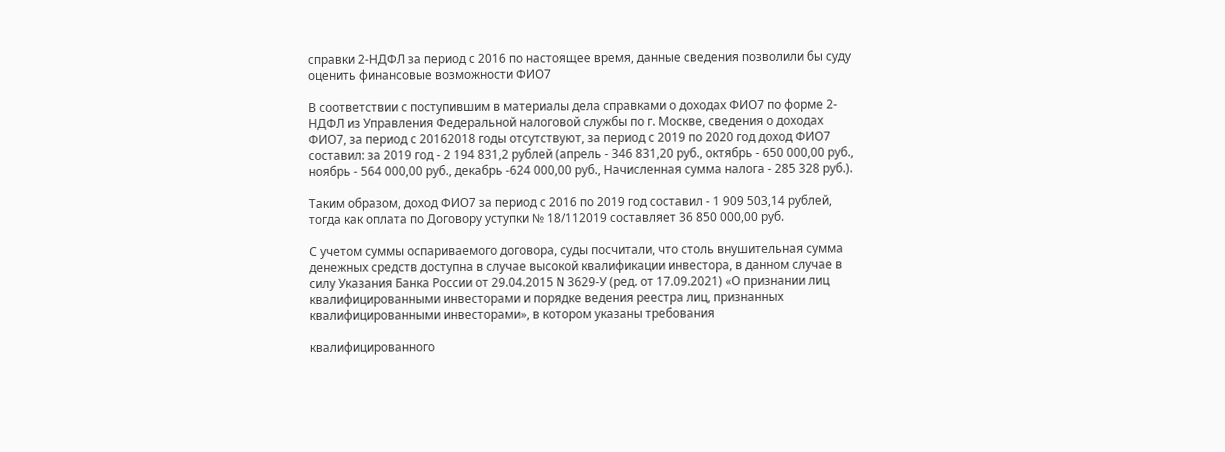справки 2-НДФЛ за период с 2016 по настоящее время, данные сведения позволили бы суду оценить финансовые возможности ФИО7

В соответствии с поступившим в материалы дела справками о доходах ФИО7 по форме 2-НДФЛ из Управления Федеральной налоговой службы по г. Москве, сведения о доходах ФИО7, за период с 20162018 годы отсутствуют, за период с 2019 по 2020 год доход ФИО7 составил: за 2019 год - 2 194 831,2 рублей (апрель - 346 831,20 руб., октябрь - 650 000,00 руб., ноябрь - 564 000,00 руб., декабрь -624 000,00 руб., Начисленная сумма налога - 285 328 руб.).

Таким образом, доход ФИО7 за период с 2016 по 2019 год составил - 1 909 503,14 рублей, тогда как оплата по Договору уступки № 18/112019 составляет 36 850 000,00 руб.

С учетом суммы оспариваемого договора, суды посчитали, что столь внушительная сумма денежных средств доступна в случае высокой квалификации инвестора, в данном случае в силу Указания Банка России от 29.04.2015 N 3629-У (ред. от 17.09.2021) «О признании лиц квалифицированными инвесторами и порядке ведения реестра лиц, признанных квалифицированными инвесторами», в котором указаны требования

квалифицированного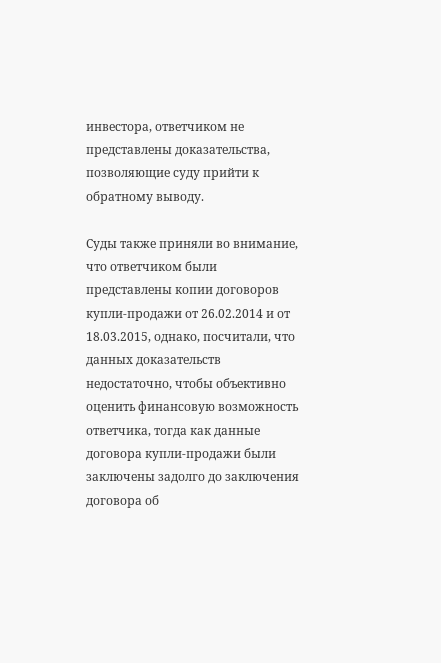инвестора, ответчиком не представлены доказательства, позволяющие суду прийти к обратному выводу.

Суды также приняли во внимание, что ответчиком были представлены копии договоров купли-продажи от 26.02.2014 и от 18.03.2015, однако, посчитали, что данных доказательств недостаточно, чтобы объективно оценить финансовую возможность ответчика, тогда как данные договора купли-продажи были заключены задолго до заключения договора об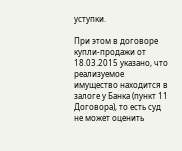уступки.

При этом в договоре купли-продажи от 18.03.2015 указано, что реализуемое имущество находится в залоге у Банка (пункт 11 Договора), то есть суд не может оценить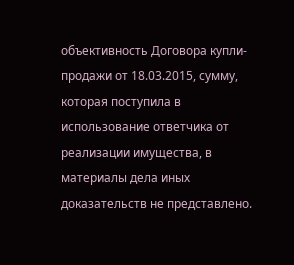объективность Договора купли-продажи от 18.03.2015, сумму, которая поступила в использование ответчика от реализации имущества, в материалы дела иных доказательств не представлено.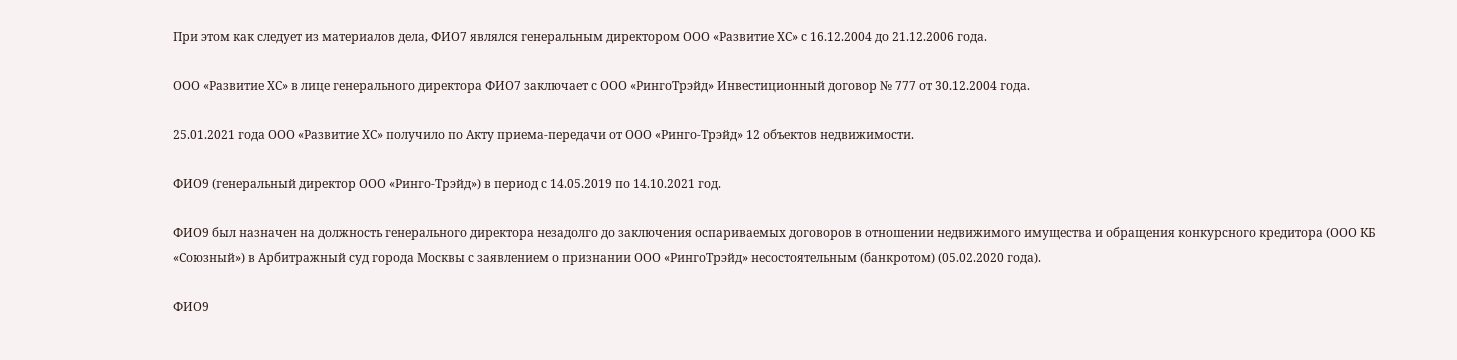При этом как следует из материалов дела, ФИО7 являлся генеральным директором ООО «Развитие ХС» с 16.12.2004 до 21.12.2006 года.

ООО «Развитие ХС» в лице генерального директора ФИО7 заключает с ООО «РингоТрэйд» Инвестиционный договор № 777 от 30.12.2004 года.

25.01.2021 года ООО «Развитие ХС» получило по Акту приема-передачи от ООО «Ринго-Трэйд» 12 объектов недвижимости.

ФИО9 (генеральный директор ООО «Ринго-Трэйд») в период с 14.05.2019 по 14.10.2021 год.

ФИО9 был назначен на должность генерального директора незадолго до заключения оспариваемых договоров в отношении недвижимого имущества и обращения конкурсного кредитора (ООО КБ «Союзный») в Арбитражный суд города Москвы с заявлением о признании ООО «РингоТрэйд» несостоятельным (банкротом) (05.02.2020 года).

ФИО9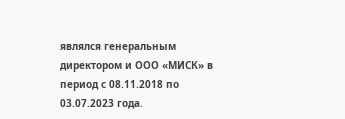являлся генеральным директором и ООО «МИСК» в период с 08.11.2018 по 03.07.2023 года.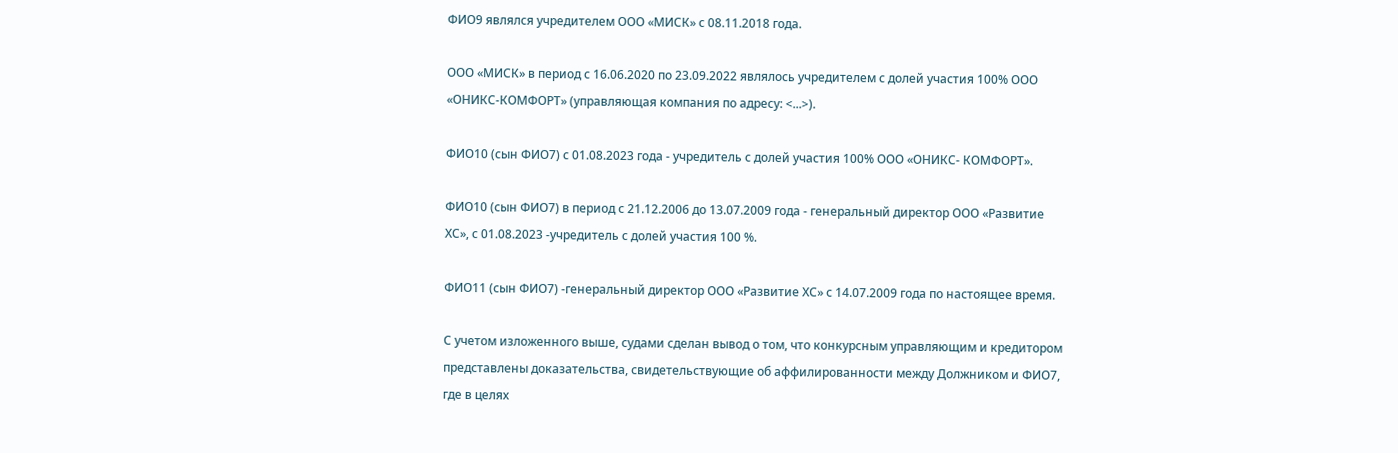ФИО9 являлся учредителем ООО «МИСК» с 08.11.2018 года.

ООО «МИСК» в период с 16.06.2020 по 23.09.2022 являлось учредителем с долей участия 100% ООО «ОНИКС-КОМФОРТ» (управляющая компания по адресу: <...>).

ФИО10 (сын ФИО7) с 01.08.2023 года - учредитель с долей участия 100% ООО «ОНИКС- КОМФОРТ».

ФИО10 (сын ФИО7) в период с 21.12.2006 до 13.07.2009 года - генеральный директор ООО «Развитие ХС», с 01.08.2023 -учредитель с долей участия 100 %.

ФИО11 (сын ФИО7) -генеральный директор ООО «Развитие ХС» с 14.07.2009 года по настоящее время.

С учетом изложенного выше, судами сделан вывод о том, что конкурсным управляющим и кредитором представлены доказательства, свидетельствующие об аффилированности между Должником и ФИО7, где в целях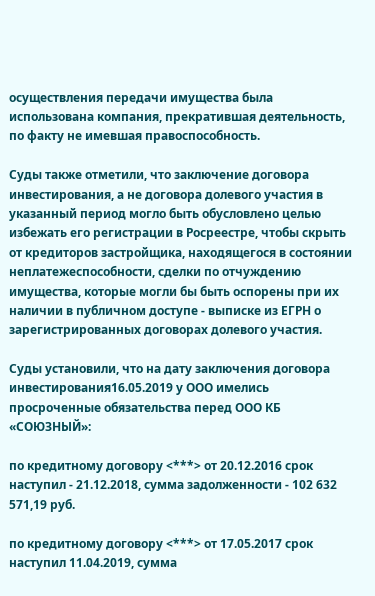осуществления передачи имущества была использована компания, прекратившая деятельность, по факту не имевшая правоспособность.

Суды также отметили, что заключение договора инвестирования, а не договора долевого участия в указанный период могло быть обусловлено целью избежать его регистрации в Росреестре, чтобы скрыть от кредиторов застройщика, находящегося в состоянии неплатежеспособности, сделки по отчуждению имущества, которые могли бы быть оспорены при их наличии в публичном доступе - выписке из ЕГРН о зарегистрированных договорах долевого участия.

Суды установили, что на дату заключения договора инвестирования16.05.2019 у ООО имелись просроченные обязательства перед ООО КБ «СОЮЗНЫЙ»:

по кредитному договору <***> от 20.12.2016 срок наступил - 21.12.2018, сумма задолженности - 102 632 571,19 руб.

по кредитному договору <***> от 17.05.2017 срок наступил 11.04.2019, сумма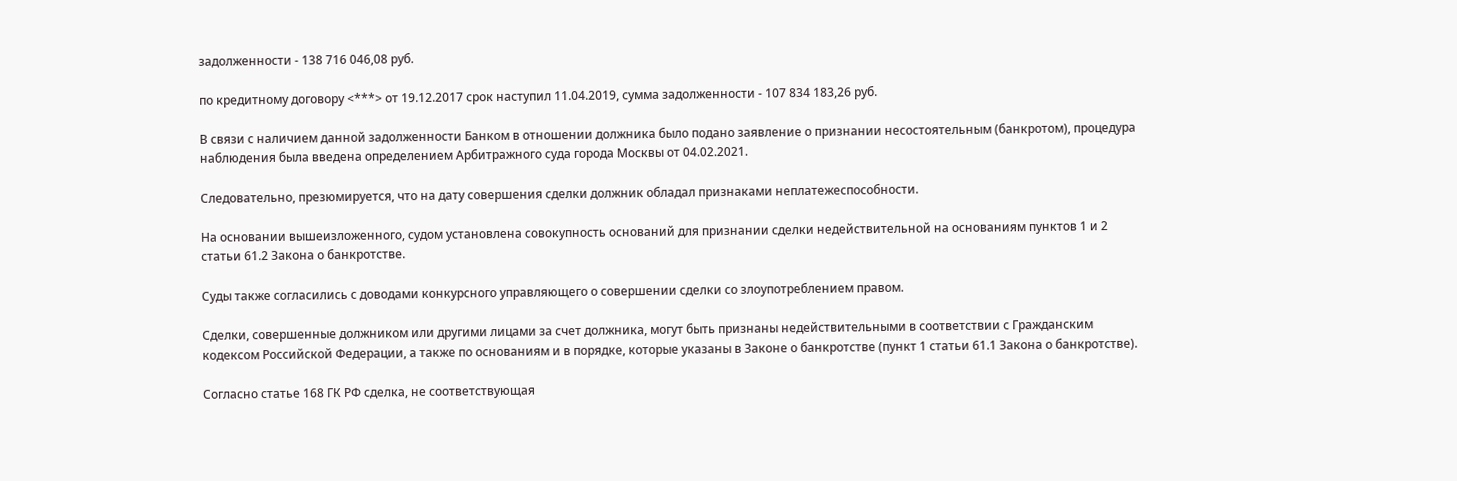задолженности - 138 716 046,08 руб.

по кредитному договору <***> от 19.12.2017 срок наступил 11.04.2019, сумма задолженности - 107 834 183,26 руб.

В связи с наличием данной задолженности Банком в отношении должника было подано заявление о признании несостоятельным (банкротом), процедура наблюдения была введена определением Арбитражного суда города Москвы от 04.02.2021.

Следовательно, презюмируется, что на дату совершения сделки должник обладал признаками неплатежеспособности.

На основании вышеизложенного, судом установлена совокупность оснований для признании сделки недействительной на основаниям пунктов 1 и 2 статьи 61.2 Закона о банкротстве.

Суды также согласились с доводами конкурсного управляющего о совершении сделки со злоупотреблением правом.

Сделки, совершенные должником или другими лицами за счет должника, могут быть признаны недействительными в соответствии с Гражданским кодексом Российской Федерации, а также по основаниям и в порядке, которые указаны в Законе о банкротстве (пункт 1 статьи 61.1 Закона о банкротстве).

Согласно статье 168 ГК РФ сделка, не соответствующая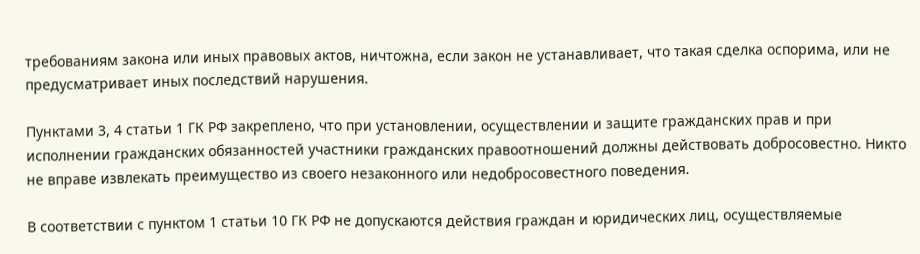требованиям закона или иных правовых актов, ничтожна, если закон не устанавливает, что такая сделка оспорима, или не предусматривает иных последствий нарушения.

Пунктами 3, 4 статьи 1 ГК РФ закреплено, что при установлении, осуществлении и защите гражданских прав и при исполнении гражданских обязанностей участники гражданских правоотношений должны действовать добросовестно. Никто не вправе извлекать преимущество из своего незаконного или недобросовестного поведения.

В соответствии с пунктом 1 статьи 10 ГК РФ не допускаются действия граждан и юридических лиц, осуществляемые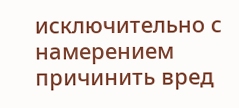исключительно с намерением причинить вред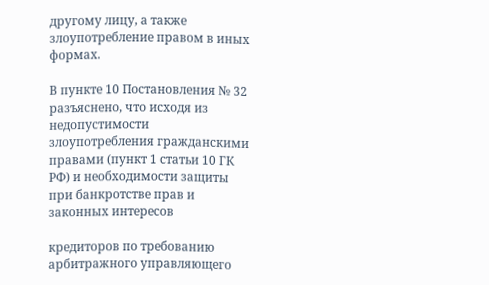другому лицу, а также злоупотребление правом в иных формах.

В пункте 10 Постановления № 32 разъяснено, что исходя из недопустимости злоупотребления гражданскими правами (пункт 1 статьи 10 ГК РФ) и необходимости защиты при банкротстве прав и законных интересов

кредиторов по требованию арбитражного управляющего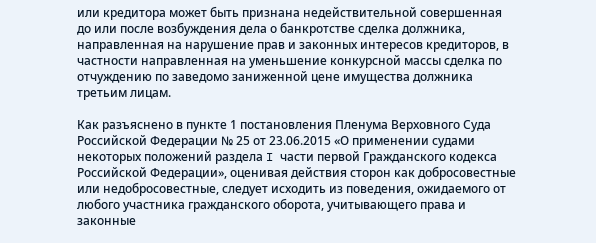или кредитора может быть признана недействительной совершенная до или после возбуждения дела о банкротстве сделка должника, направленная на нарушение прав и законных интересов кредиторов, в частности направленная на уменьшение конкурсной массы сделка по отчуждению по заведомо заниженной цене имущества должника третьим лицам.

Как разъяснено в пункте 1 постановления Пленума Верховного Суда Российской Федерации № 25 от 23.06.2015 «О применении судами некоторых положений раздела I части первой Гражданского кодекса Российской Федерации», оценивая действия сторон как добросовестные или недобросовестные, следует исходить из поведения, ожидаемого от любого участника гражданского оборота, учитывающего права и законные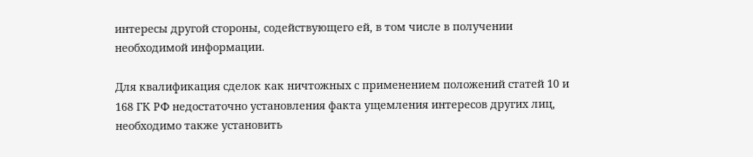интересы другой стороны, содействующего ей, в том числе в получении необходимой информации.

Для квалификация сделок как ничтожных с применением положений статей 10 и 168 ГК РФ недостаточно установления факта ущемления интересов других лиц, необходимо также установить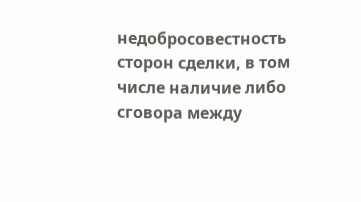недобросовестность сторон сделки, в том числе наличие либо сговора между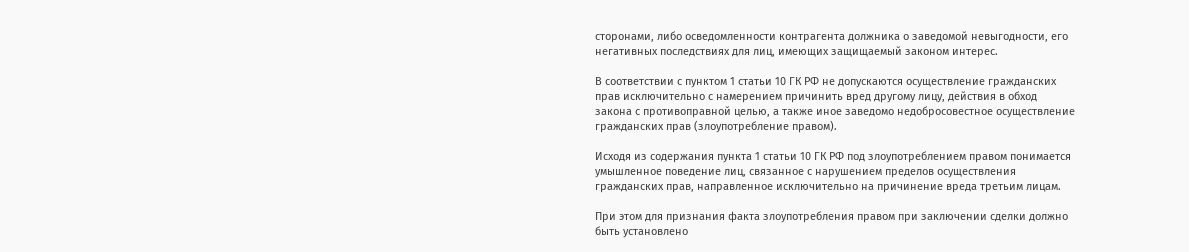сторонами, либо осведомленности контрагента должника о заведомой невыгодности, его негативных последствиях для лиц, имеющих защищаемый законом интерес.

В соответствии с пунктом 1 статьи 10 ГК РФ не допускаются осуществление гражданских прав исключительно с намерением причинить вред другому лицу, действия в обход закона с противоправной целью, а также иное заведомо недобросовестное осуществление гражданских прав (злоупотребление правом).

Исходя из содержания пункта 1 статьи 10 ГК РФ под злоупотреблением правом понимается умышленное поведение лиц, связанное с нарушением пределов осуществления гражданских прав, направленное исключительно на причинение вреда третьим лицам.

При этом для признания факта злоупотребления правом при заключении сделки должно быть установлено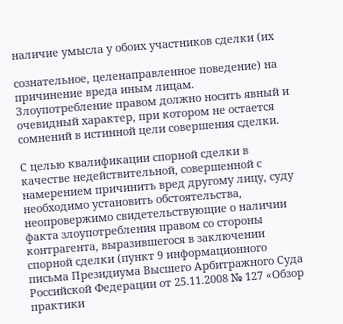наличие умысла у обоих участников сделки (их

сознательное, целенаправленное поведение) на причинение вреда иным лицам. Злоупотребление правом должно носить явный и очевидный характер, при котором не остается сомнений в истинной цели совершения сделки.

С целью квалификации спорной сделки в качестве недействительной, совершенной с намерением причинить вред другому лицу, суду необходимо установить обстоятельства, неопровержимо свидетельствующие о наличии факта злоупотребления правом со стороны контрагента, выразившегося в заключении спорной сделки (пункт 9 информационного письма Президиума Высшего Арбитражного Суда Российской Федерации от 25.11.2008 № 127 «Обзор практики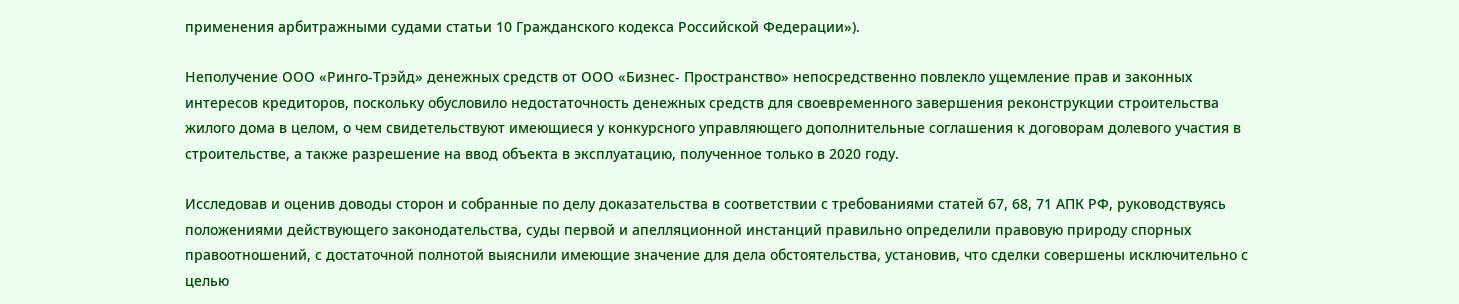применения арбитражными судами статьи 10 Гражданского кодекса Российской Федерации»).

Неполучение ООО «Ринго-Трэйд» денежных средств от ООО «Бизнес- Пространство» непосредственно повлекло ущемление прав и законных интересов кредиторов, поскольку обусловило недостаточность денежных средств для своевременного завершения реконструкции строительства жилого дома в целом, о чем свидетельствуют имеющиеся у конкурсного управляющего дополнительные соглашения к договорам долевого участия в строительстве, а также разрешение на ввод объекта в эксплуатацию, полученное только в 2020 году.

Исследовав и оценив доводы сторон и собранные по делу доказательства в соответствии с требованиями статей 67, 68, 71 АПК РФ, руководствуясь положениями действующего законодательства, суды первой и апелляционной инстанций правильно определили правовую природу спорных правоотношений, с достаточной полнотой выяснили имеющие значение для дела обстоятельства, установив, что сделки совершены исключительно с целью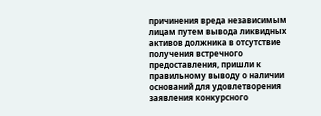причинения вреда независимым лицам путем вывода ликвидных активов должника в отсутствие получения встречного предоставления, пришли к правильному выводу о наличии оснований для удовлетворения заявления конкурсного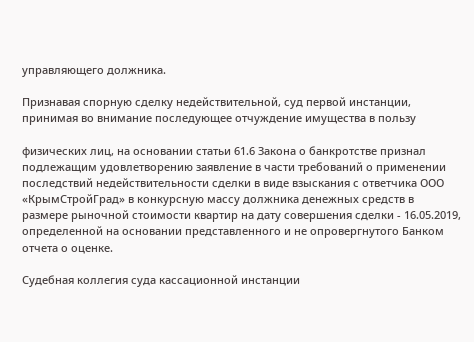управляющего должника.

Признавая спорную сделку недействительной, суд первой инстанции, принимая во внимание последующее отчуждение имущества в пользу

физических лиц, на основании статьи 61.6 Закона о банкротстве признал подлежащим удовлетворению заявление в части требований о применении последствий недействительности сделки в виде взыскания с ответчика ООО «КрымСтройГрад» в конкурсную массу должника денежных средств в размере рыночной стоимости квартир на дату совершения сделки - 16.05.2019, определенной на основании представленного и не опровергнутого Банком отчета о оценке.

Судебная коллегия суда кассационной инстанции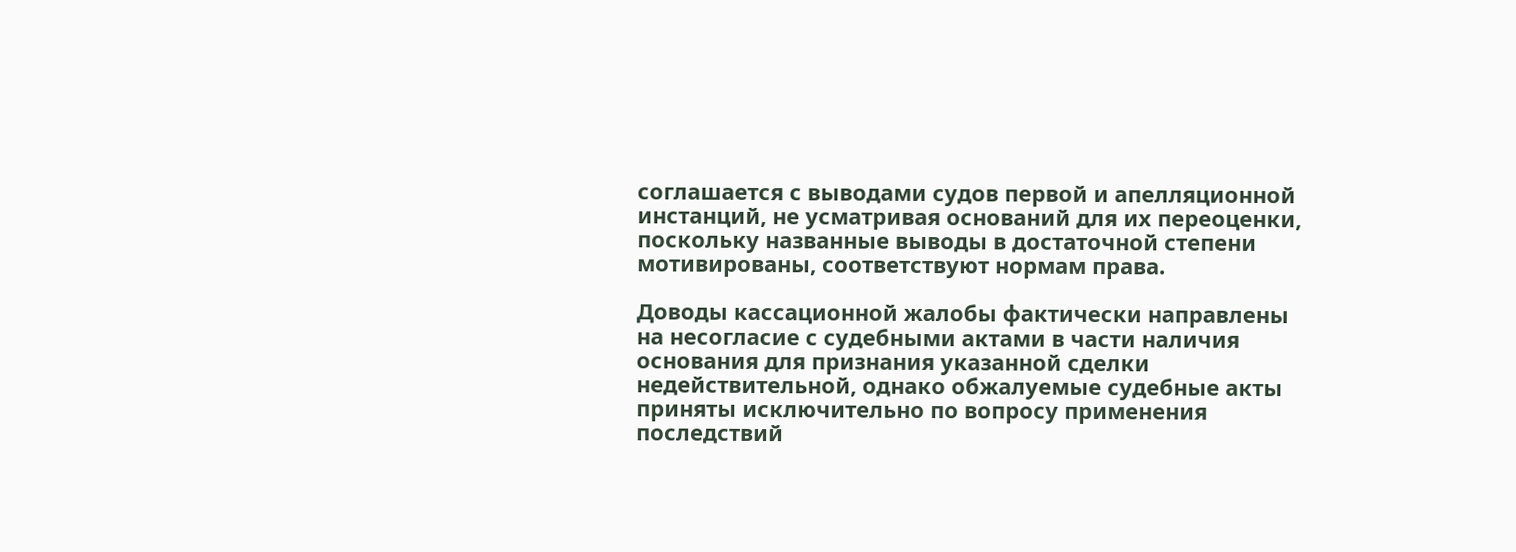соглашается с выводами судов первой и апелляционной инстанций, не усматривая оснований для их переоценки, поскольку названные выводы в достаточной степени мотивированы, соответствуют нормам права.

Доводы кассационной жалобы фактически направлены на несогласие с судебными актами в части наличия основания для признания указанной сделки недействительной, однако обжалуемые судебные акты приняты исключительно по вопросу применения последствий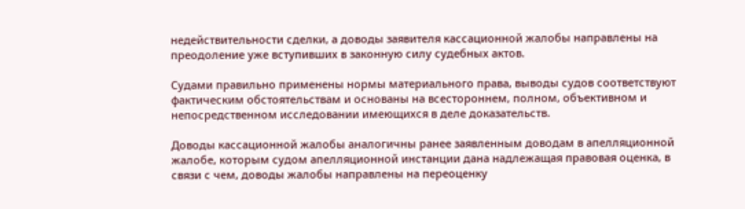недействительности сделки, а доводы заявителя кассационной жалобы направлены на преодоление уже вступивших в законную силу судебных актов.

Судами правильно применены нормы материального права, выводы судов соответствуют фактическим обстоятельствам и основаны на всестороннем, полном, объективном и непосредственном исследовании имеющихся в деле доказательств.

Доводы кассационной жалобы аналогичны ранее заявленным доводам в апелляционной жалобе, которым судом апелляционной инстанции дана надлежащая правовая оценка, в связи с чем, доводы жалобы направлены на переоценку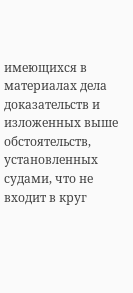имеющихся в материалах дела доказательств и изложенных выше обстоятельств, установленных судами, что не входит в круг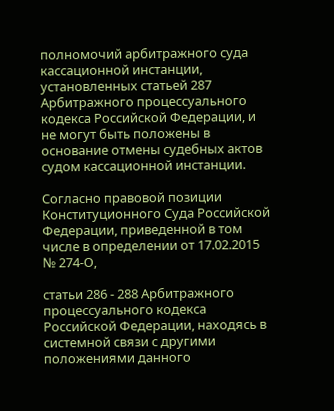полномочий арбитражного суда кассационной инстанции, установленных статьей 287 Арбитражного процессуального кодекса Российской Федерации, и не могут быть положены в основание отмены судебных актов судом кассационной инстанции.

Согласно правовой позиции Конституционного Суда Российской Федерации, приведенной в том числе в определении от 17.02.2015 № 274-О,

статьи 286 - 288 Арбитражного процессуального кодекса Российской Федерации, находясь в системной связи с другими положениями данного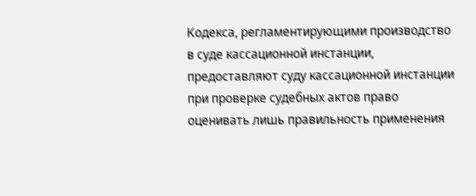Кодекса, регламентирующими производство в суде кассационной инстанции, предоставляют суду кассационной инстанции при проверке судебных актов право оценивать лишь правильность применения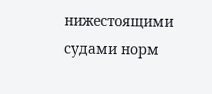нижестоящими судами норм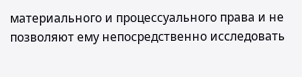материального и процессуального права и не позволяют ему непосредственно исследовать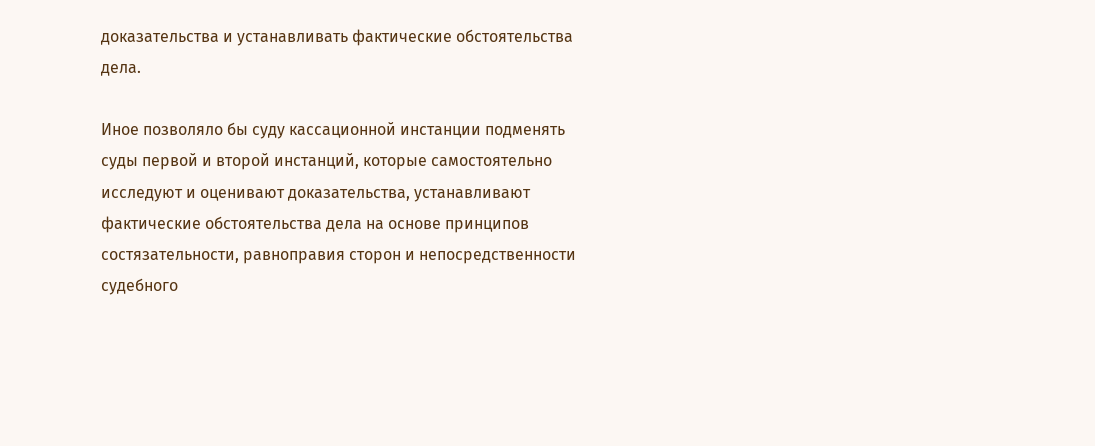доказательства и устанавливать фактические обстоятельства дела.

Иное позволяло бы суду кассационной инстанции подменять суды первой и второй инстанций, которые самостоятельно исследуют и оценивают доказательства, устанавливают фактические обстоятельства дела на основе принципов состязательности, равноправия сторон и непосредственности судебного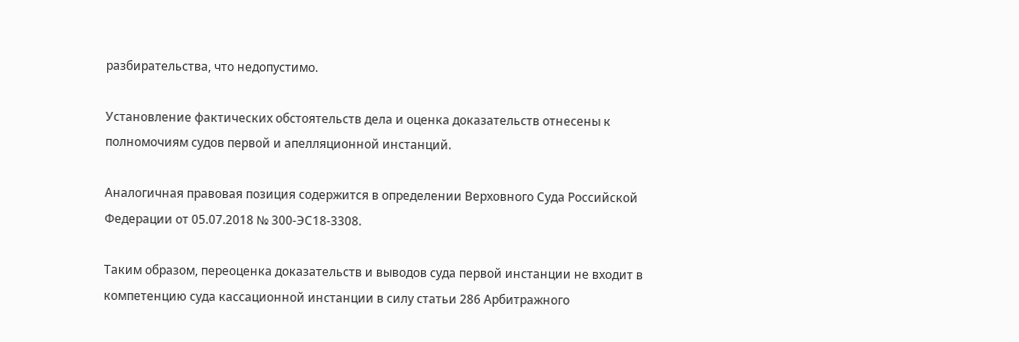разбирательства, что недопустимо.

Установление фактических обстоятельств дела и оценка доказательств отнесены к полномочиям судов первой и апелляционной инстанций.

Аналогичная правовая позиция содержится в определении Верховного Суда Российской Федерации от 05.07.2018 № 300-ЭС18-3308.

Таким образом, переоценка доказательств и выводов суда первой инстанции не входит в компетенцию суда кассационной инстанции в силу статьи 286 Арбитражного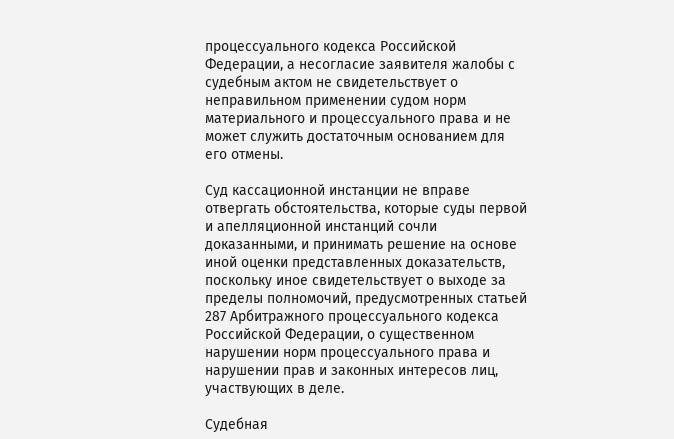процессуального кодекса Российской Федерации, а несогласие заявителя жалобы с судебным актом не свидетельствует о неправильном применении судом норм материального и процессуального права и не может служить достаточным основанием для его отмены.

Суд кассационной инстанции не вправе отвергать обстоятельства, которые суды первой и апелляционной инстанций сочли доказанными, и принимать решение на основе иной оценки представленных доказательств, поскольку иное свидетельствует о выходе за пределы полномочий, предусмотренных статьей 287 Арбитражного процессуального кодекса Российской Федерации, о существенном нарушении норм процессуального права и нарушении прав и законных интересов лиц, участвующих в деле.

Судебная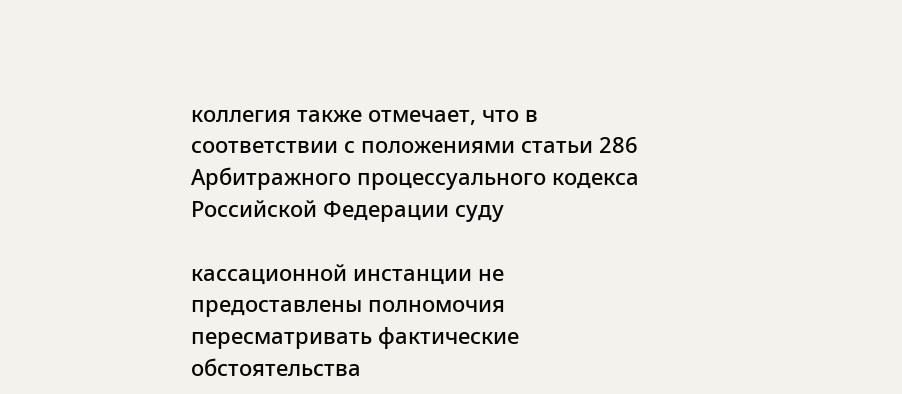коллегия также отмечает, что в соответствии с положениями статьи 286 Арбитражного процессуального кодекса Российской Федерации суду

кассационной инстанции не предоставлены полномочия пересматривать фактические обстоятельства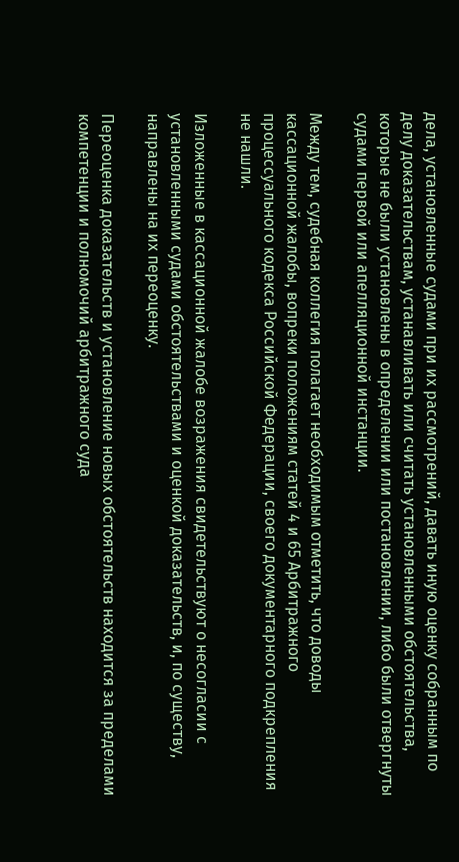дела, установленные судами при их рассмотрений, давать иную оценку собранным по делу доказательствам, устанавливать или считать установленными обстоятельства, которые не были установлены в определении или постановлении, либо были отвергнуты судами первой или апелляционной инстанции.

Между тем, судебная коллегия полагает необходимым отметить, что доводы кассационной жалобы, вопреки положениям статей 4 и 65 Арбитражного процессуального кодекса Российской Федерации, своего документарного подкрепления не нашли.

Изложенные в кассационной жалобе возражения свидетельствуют о несогласии с установленными судами обстоятельствами и оценкой доказательств, и, по существу, направлены на их переоценку.

Переоценка доказательств и установление новых обстоятельств находится за пределами компетенции и полномочий арбитражного суда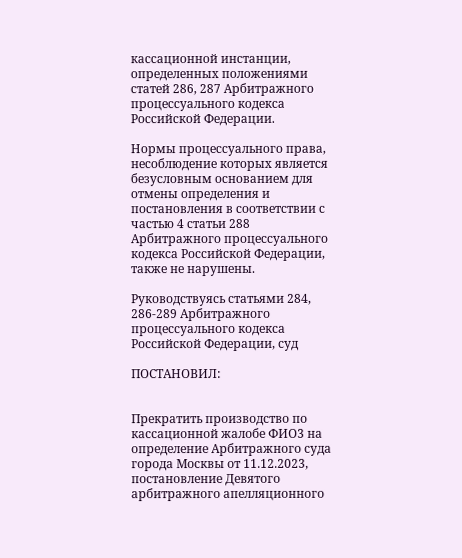кассационной инстанции, определенных положениями статей 286, 287 Арбитражного процессуального кодекса Российской Федерации.

Нормы процессуального права, несоблюдение которых является безусловным основанием для отмены определения и постановления в соответствии с частью 4 статьи 288 Арбитражного процессуального кодекса Российской Федерации, также не нарушены.

Руководствуясь статьями 284, 286-289 Арбитражного процессуального кодекса Российской Федерации, суд

ПОСТАНОВИЛ:


Прекратить производство по кассационной жалобе ФИО3 на определение Арбитражного суда города Москвы от 11.12.2023, постановление Девятого арбитражного апелляционного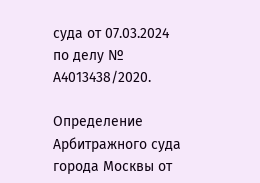суда от 07.03.2024 по делу № А4013438/2020.

Определение Арбитражного суда города Москвы от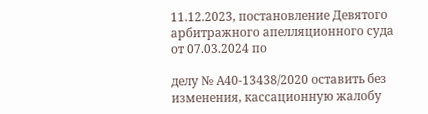11.12.2023, постановление Девятого арбитражного апелляционного суда от 07.03.2024 по

делу № А40-13438/2020 оставить без изменения, кассационную жалобу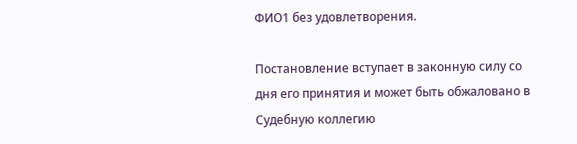ФИО1 без удовлетворения.

Постановление вступает в законную силу со дня его принятия и может быть обжаловано в Судебную коллегию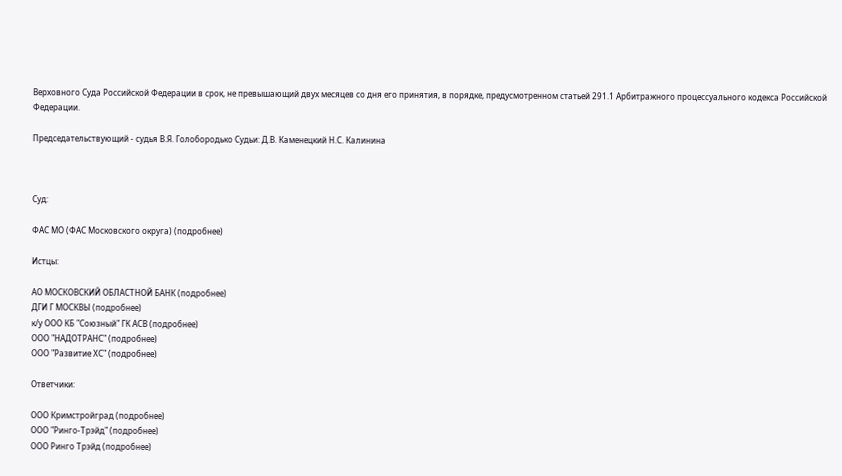Верховного Суда Российской Федерации в срок, не превышающий двух месяцев со дня его принятия, в порядке, предусмотренном статьей 291.1 Арбитражного процессуального кодекса Российской Федерации.

Председательствующий - судья В.Я. Голобородько Судьи: Д.В. Каменецкий Н.С. Калинина



Суд:

ФАС МО (ФАС Московского округа) (подробнее)

Истцы:

АО МОСКОВСКИЙ ОБЛАСТНОЙ БАНК (подробнее)
ДГИ Г МОСКВЫ (подробнее)
к/у ООО КБ "Союзный" ГК АСВ (подробнее)
ООО "НАДОТРАНС" (подробнее)
ООО "Развитие ХС" (подробнее)

Ответчики:

ООО Кримстройград (подробнее)
ООО "Ринго-Трэйд" (подробнее)
ООО Ринго Трэйд (подробнее)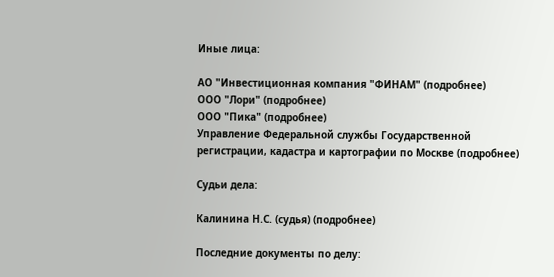Иные лица:

АО "Инвестиционная компания "ФИНАМ" (подробнее)
ООО "Лори" (подробнее)
ООО "Пика" (подробнее)
Управление Федеральной службы Государственной регистрации, кадастра и картографии по Москве (подробнее)

Судьи дела:

Калинина Н.С. (судья) (подробнее)

Последние документы по делу: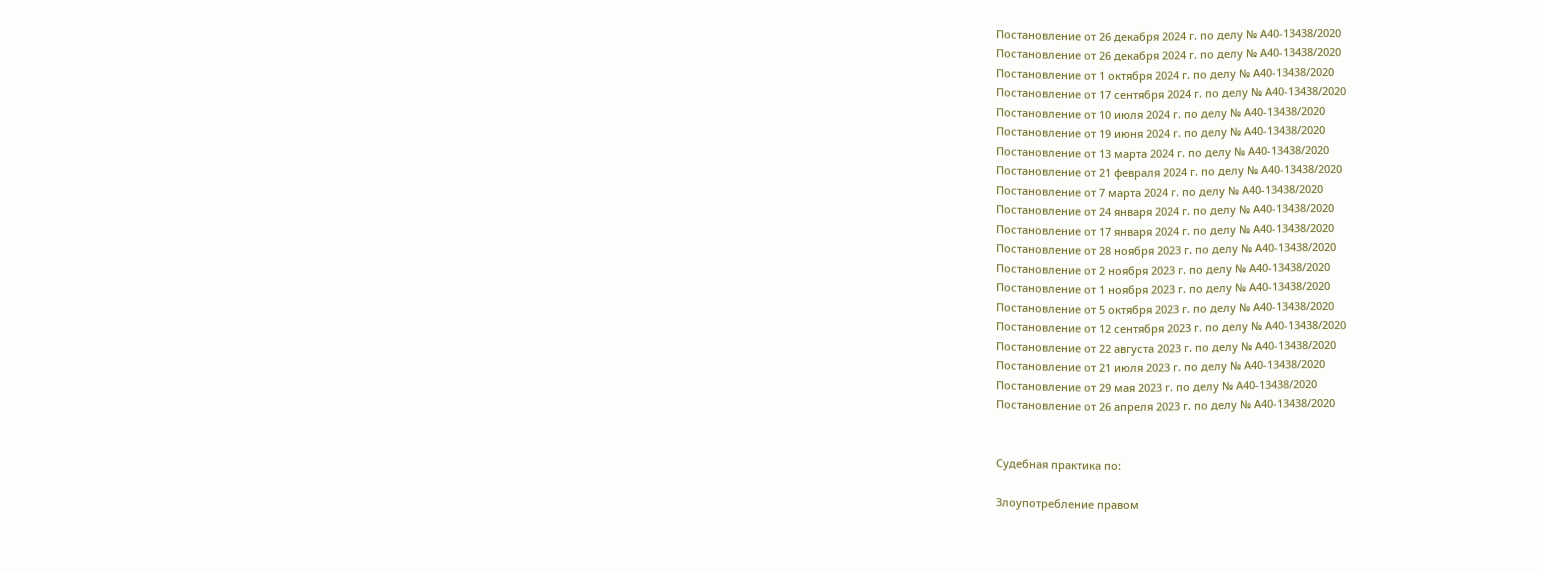Постановление от 26 декабря 2024 г. по делу № А40-13438/2020
Постановление от 26 декабря 2024 г. по делу № А40-13438/2020
Постановление от 1 октября 2024 г. по делу № А40-13438/2020
Постановление от 17 сентября 2024 г. по делу № А40-13438/2020
Постановление от 10 июля 2024 г. по делу № А40-13438/2020
Постановление от 19 июня 2024 г. по делу № А40-13438/2020
Постановление от 13 марта 2024 г. по делу № А40-13438/2020
Постановление от 21 февраля 2024 г. по делу № А40-13438/2020
Постановление от 7 марта 2024 г. по делу № А40-13438/2020
Постановление от 24 января 2024 г. по делу № А40-13438/2020
Постановление от 17 января 2024 г. по делу № А40-13438/2020
Постановление от 28 ноября 2023 г. по делу № А40-13438/2020
Постановление от 2 ноября 2023 г. по делу № А40-13438/2020
Постановление от 1 ноября 2023 г. по делу № А40-13438/2020
Постановление от 5 октября 2023 г. по делу № А40-13438/2020
Постановление от 12 сентября 2023 г. по делу № А40-13438/2020
Постановление от 22 августа 2023 г. по делу № А40-13438/2020
Постановление от 21 июля 2023 г. по делу № А40-13438/2020
Постановление от 29 мая 2023 г. по делу № А40-13438/2020
Постановление от 26 апреля 2023 г. по делу № А40-13438/2020


Судебная практика по:

Злоупотребление правом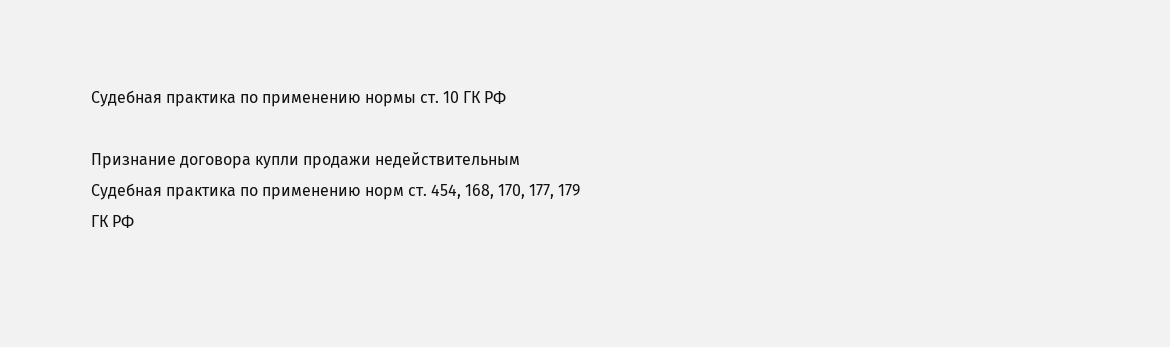Судебная практика по применению нормы ст. 10 ГК РФ

Признание договора купли продажи недействительным
Судебная практика по применению норм ст. 454, 168, 170, 177, 179 ГК РФ